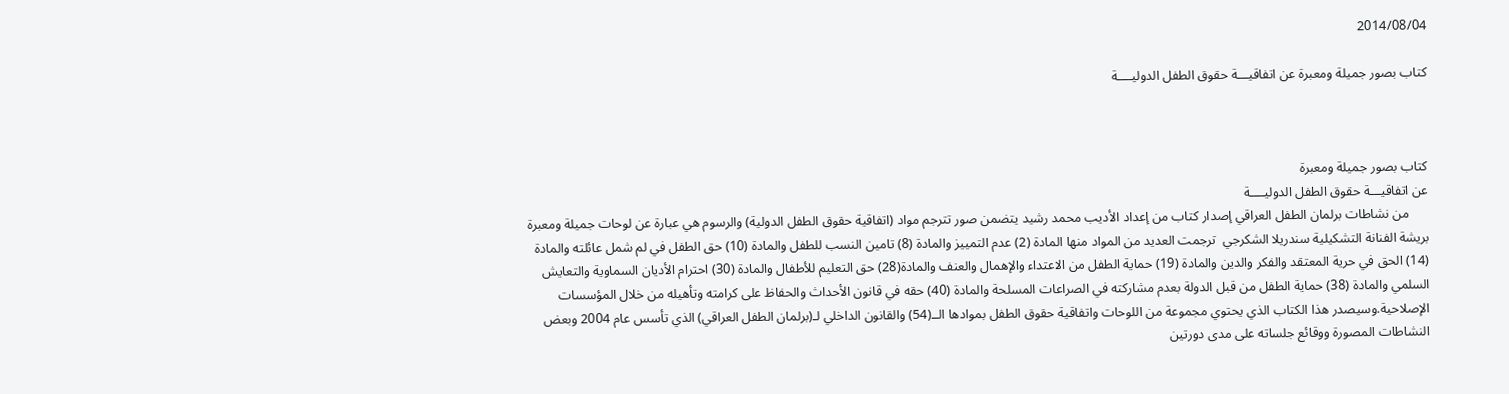2014/08/04

كتاب بصور جميلة ومعبرة عن اتفاقيـــة حقوق الطفل الدوليــــة



كتاب بصور جميلة ومعبرة
عن اتفاقيـــة حقوق الطفل الدوليــــة
      من نشاطات برلمان الطفل العراقي إصدار كتاب من إعداد الأديب محمد رشيد يتضمن صور تترجم مواد (اتفاقية حقوق الطفل الدولية) والرسوم هي عبارة عن لوحات جميلة ومعبرة بريشة الفنانة التشكيلية سندريلا الشكرجي  ترجمت العديد من المواد منها المادة (2) عدم التمييز والمادة (8) تامين النسب للطفل والمادة (10) حق الطفل في لم شمل عائلته والمادة (14) الحق في حرية المعتقد والفكر والدين والمادة (19) حماية الطفل من الاعتداء والإهمال والعنف والمادة(28) حق التعليم للأطفال والمادة (30) احترام الأديان السماوية والتعايش السلمي والمادة (38) حماية الطفل من قبل الدولة بعدم مشاركته في الصراعات المسلحة والمادة (40) حقه في قانون الأحداث والحفاظ على كرامته وتأهيله من خلال المؤسسات الإصلاحية.وسيصدر هذا الكتاب الذي يحتوي مجموعة من اللوحات واتفاقية حقوق الطفل بموادها الــ(54) والقانون الداخلي لـ(برلمان الطفل العراقي) الذي تأسس عام 2004 وبعض النشاطات المصورة ووقائع جلساته على مدى دورتين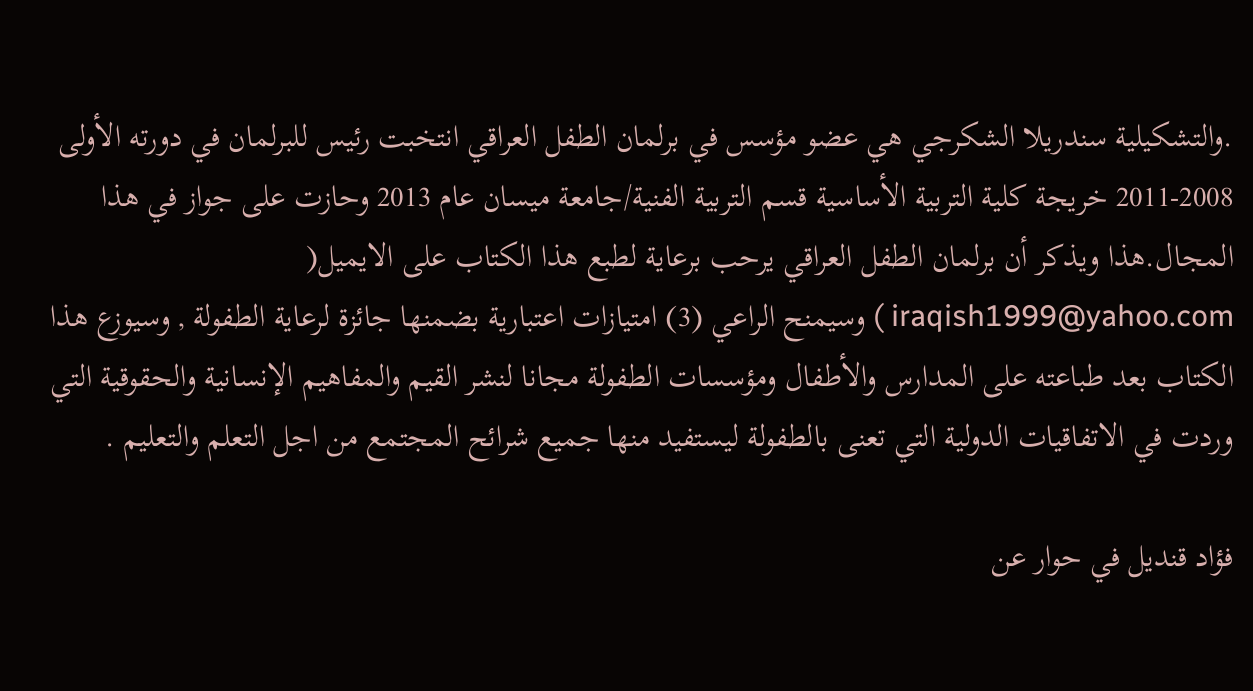.والتشكيلية سندريلا الشكرجي هي عضو مؤسس في برلمان الطفل العراقي انتخبت رئيس للبرلمان في دورته الأولى 2008-2011 خريجة كلية التربية الأساسية قسم التربية الفنية/جامعة ميسان عام 2013 وحازت على جواز في هذا المجال.هذا ويذكر أن برلمان الطفل العراقي يرحب برعاية لطبع هذا الكتاب على الايميل( iraqish1999@yahoo.com ) وسيمنح الراعي (3) امتيازات اعتبارية بضمنها جائزة لرعاية الطفولة , وسيوزع هذا الكتاب بعد طباعته على المدارس والأطفال ومؤسسات الطفولة مجانا لنشر القيم والمفاهيم الإنسانية والحقوقية التي وردت في الاتفاقيات الدولية التي تعنى بالطفولة ليستفيد منها جميع شرائح المجتمع من اجل التعلم والتعليم .

فؤاد قنديل في حوار عن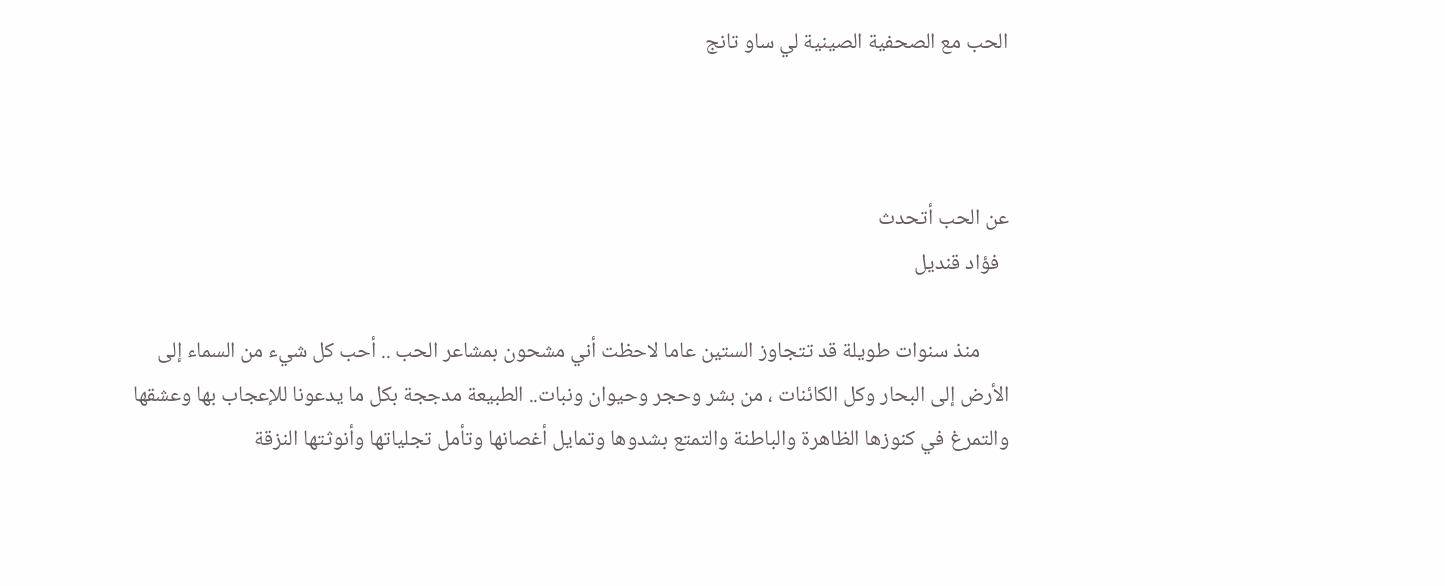الحب مع الصحفية الصينية لي ساو تانج



عن الحب أتحدث
  فؤاد قنديل

      منذ سنوات طويلة قد تتجاوز الستين عاما لاحظت أني مشحون بمشاعر الحب .. أحب كل شيء من السماء إلى الأرض إلى البحار وكل الكائنات ، من بشر وحجر وحيوان ونبات.. الطبيعة مدججة بكل ما يدعونا للإعجاب بها وعشقها والتمرغ في كنوزها الظاهرة والباطنة والتمتع بشدوها وتمايل أغصانها وتأمل تجلياتها وأنوثتها النزقة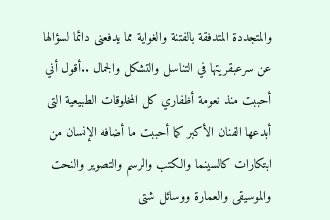والمتجددة المتدفقة بالفتنة والغواية مما يدفعنى دائما لسؤالها عن سرعبقريتها في التناسل والتشكل والجمال ..أقول أني أحببت منذ نعومة أظفاري كل المخلوقات الطبيعية التى أبدعها الفنان الأكبر كما أحببت ما أضافه الإنسان من ابتكارات كالسينما والكتب والرسم والتصوير والنحت والموسيقى والعمارة ووسائل شتى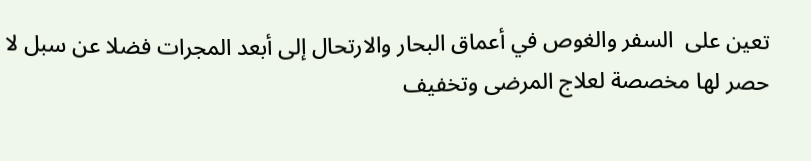تعين على  السفر والغوص في أعماق البحار والارتحال إلى أبعد المجرات فضلا عن سبل لا حصر لها مخصصة لعلاج المرضى وتخفيف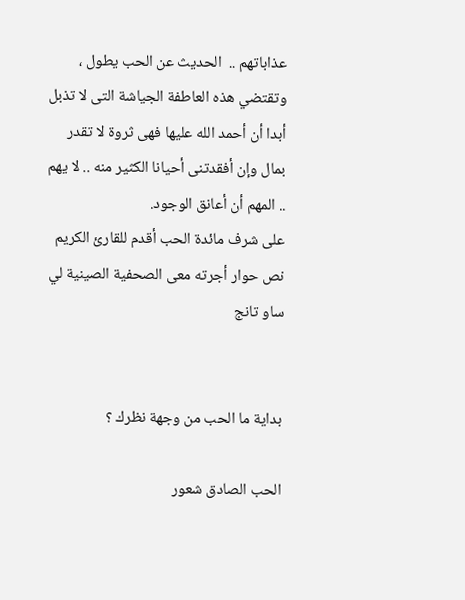عذاباتهم ..  الحديث عن الحب يطول ، وتقتضي هذه العاطفة الجياشة التى لا تذبل أبدا أن أحمد الله عليها فهى ثروة لا تقدر بمال وإن أفقدتنى أحيانا الكثير منه .. لا يهم .. المهم أن أعانق الوجود.
على شرف مائدة الحب أقدم للقارئ الكريم نص حوار أجرته معى الصحفية الصينية لي ساو تانج


بداية ما الحب من وجهة نظرك ؟

الحب الصادق شعور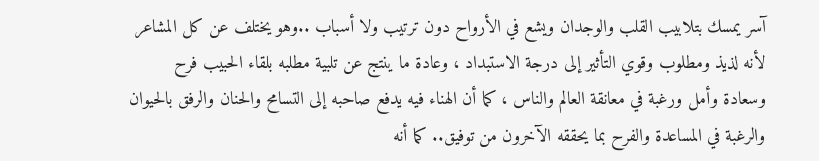آسر يمسك بتلابيب القلب والوجدان ويشع في الأرواح دون ترتيب ولا أسباب ..وهو يختلف عن كل المشاعر لأنه لذيذ ومطلوب وقوي التأثير إلى درجة الاستبداد ، وعادة ما ينتج عن تلبية مطلبه بلقاء الحبيب فرح وسعادة وأمل ورغبة في معانقة العالم والناس ، كما أن الهناء فيه يدفع صاحبه إلى التسامح والحنان والرفق بالحيوان والرغبة في المساعدة والفرح بما يحققه الآخرون من توفيق.. كما أنه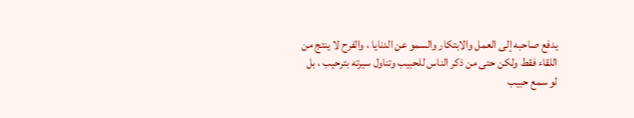يدفع صاحبه إلى العمل والابتكار والسمو عن الدنايا ، والفرح لا ينتج من اللقاء فقط ولكن حتى من ذكر الناس للحبيب وتناول سيرته بترحيب ، بل لو سمع حبيب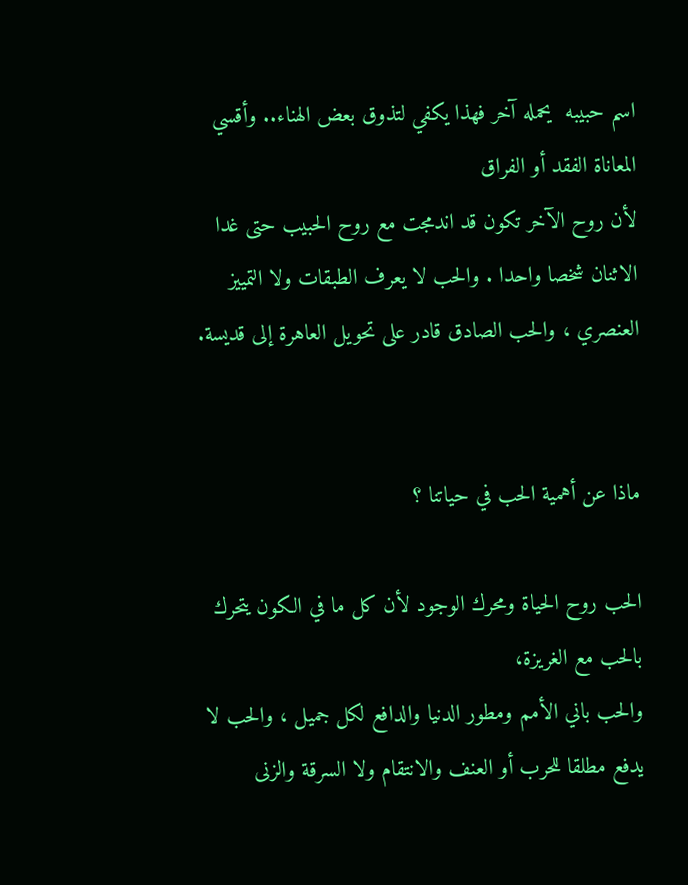اسم حبيبه  يحمله آخر فهذا يكفي لتذوق بعض الهناء.. وأقسي المعاناة الفقد أو الفراق
لأن روح الآخر تكون قد اندمجت مع روح الحبيب حتى غدا الاثنان شخصا واحدا . والحب لا يعرف الطبقات ولا التمييز العنصري ، والحب الصادق قادر على تحويل العاهرة إلى قديسة.


ماذا عن أهمية الحب في حياتنا ؟

الحب روح الحياة ومحرك الوجود لأن كل ما في الكون يتحرك بالحب مع الغريزة،
والحب باني الأمم ومطور الدنيا والدافع لكل جميل ، والحب لا يدفع مطلقا للحرب أو العنف والانتقام ولا السرقة والزنى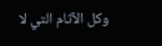وكل الآثام التي لا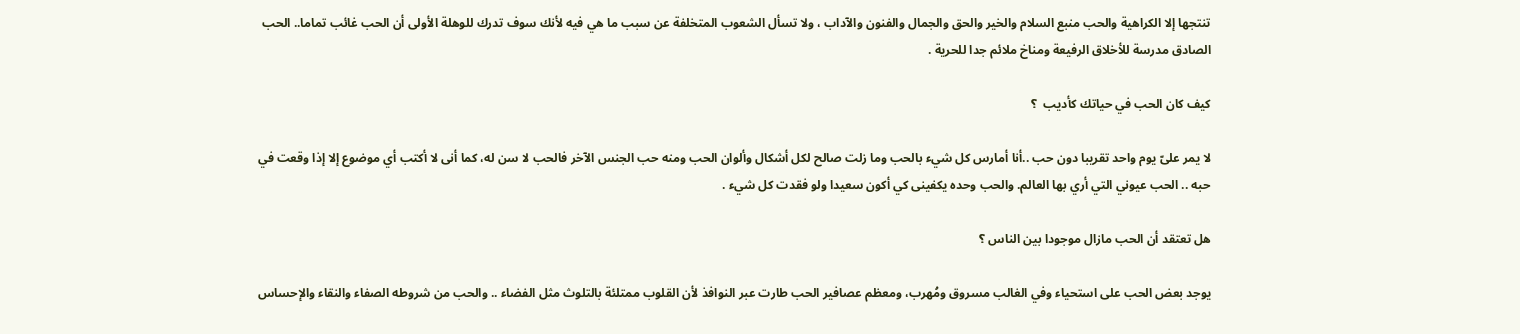تنتجها إلا الكراهية والحب منبع السلام والخير والحق والجمال والفنون والآداب ، ولا تسأل الشعوب المتخلفة عن سبب ما هي فيه لأنك سوف تدرك للوهلة الأولى أن الحب غائب تماما.. الحب الصادق مدرسة للأخلاق الرفيعة ومناخ ملائم جدا للحرية .

كيف كان الحب في حياتك كأديب  ؟

لا يمر علىّ يوم واحد تقريبا دون حب ..أنا أمارس كل شيء بالحب وما زلت صالح لكل أشكال وألوان الحب ومنه حب الجنس الآخر فالحب لا سن له، كما أنى لا أكتب أي موضوع إلا إذا وقعت في حبه .. الحب عيوني التي أري بها العالم. والحب وحده يكفينى كي أكون سعيدا ولو فقدت كل شيء .

هل تعتقد أن الحب مازال موجودا بين الناس ؟

يوجد بعض الحب على استحياء وفي الغالب مسروق ومُهرب، ومعظم عصافير الحب طارت عبر النوافذ لأن القلوب ممتلئة بالتلوث مثل الفضاء .. والحب من شروطه الصفاء والنقاء والإحساس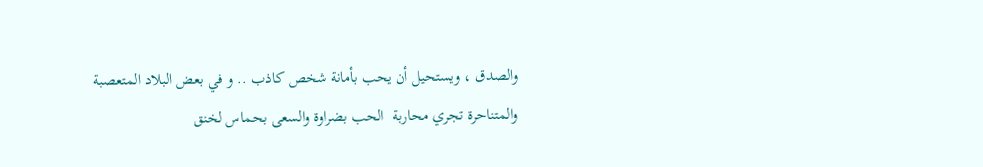والصدق ، ويستحيل أن يحب بأمانة شخص كاذب .. و في بعض البلاد المتعصبة والمتناحرة تجري محاربة  الحب بضراوة والسعى بحماس لخنق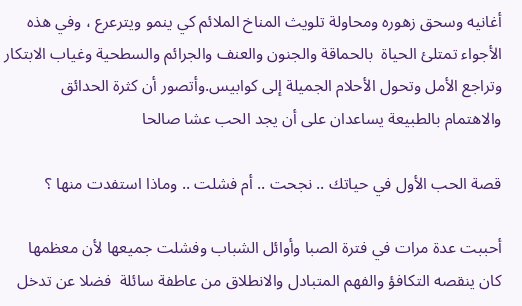أغانيه وسحق زهوره ومحاولة تلويث المناخ الملائم كي ينمو ويترعرع ، وفي هذه الأجواء تمتلئ الحياة  بالحماقة والجنون والعنف والجرائم والسطحية وغياب الابتكار وتراجع الأمل وتحول الأحلام الجميلة إلى كوابيس.وأتصور أن كثرة الحدائق والاهتمام بالطبيعة يساعدان على أن يجد الحب عشا صالحا

قصة الحب الأول في حياتك .. نجحت .. أم فشلت .. وماذا استفدت منها ؟

أحببت عدة مرات في فترة الصبا وأوائل الشباب وفشلت جميعها لأن معظمها كان ينقصه التكافؤ والفهم المتبادل والانطلاق من عاطفة سائلة  فضلا عن تدخل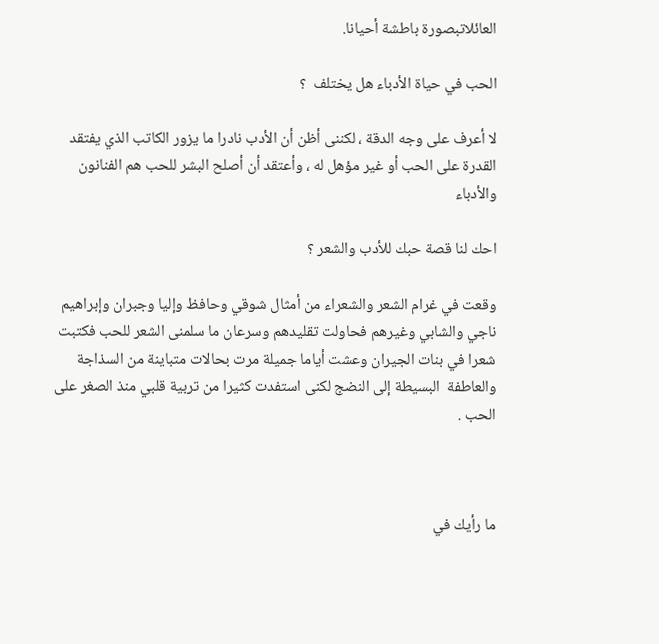العائلاتبصورة باطشة أحيانا.

الحب في حياة الأدباء هل يختلف  ؟

لا أعرف على وجه الدقة ، لكننى أظن أن الأدب نادرا ما يزور الكاتب الذي يفتقد القدرة على الحب أو غير مؤهل له ، وأعتقد أن أصلح البشر للحب هم الفنانون والأدباء

احك لنا قصة حبك للأدب والشعر ؟

وقعت في غرام الشعر والشعراء من أمثال شوقي وحافظ وإليا وجبران وإبراهيم ناجي والشابي وغيرهم فحاولت تقليدهم وسرعان ما سلمنى الشعر للحب فكتبت شعرا في بنات الجيران وعشت أياما جميلة مرت بحالات متباينة من السذاجة والعاطفة  البسيطة إلى النضج لكنى استفدت كثيرا من تربية قلبي منذ الصغر على الحب .



ما رأيك في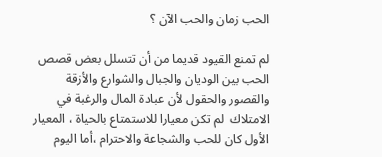الحب زمان والحب الآن ؟

لم تمنع القيود قديما من أن تتسلل بعض قصص الحب بين الوديان والجبال والشوارع والأزقة والقصور والحقول لأن عبادة المال والرغبة في الامتلاك  لم تكن معيارا للاستمتاع بالحياة ، المعيار الأول كان للحب والشجاعة والاحترام ،أما اليوم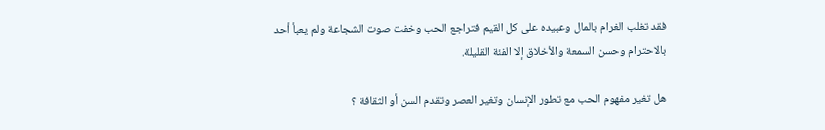فقد تغلب الغرام بالمال وعبيده على كل القيم فتراجع الحب وخفت صوت الشجاعة ولم يعبأ أحد بالاحترام وحسن السمعة والأخلاق إلا الفئة القليلة.

هل تغير مفهوم الحب مع تطور الإنسان وتغير العصر وتقدم السن أو الثقافة ؟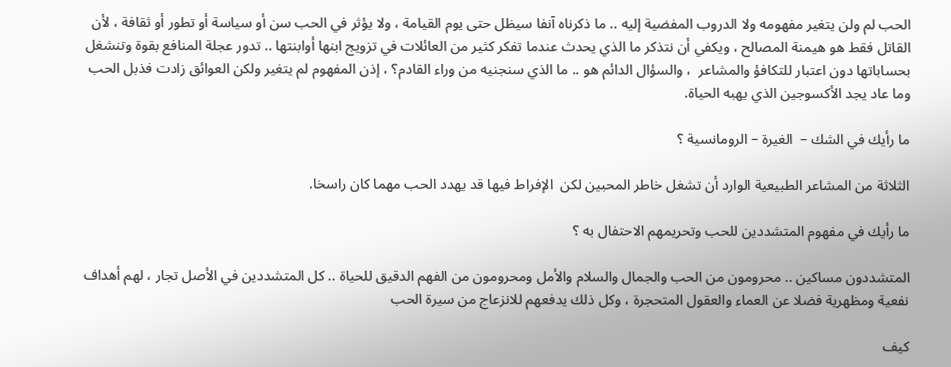الحب لم ولن يتغير مفهومه ولا الدروب المفضية إليه .. ما ذكرناه آنفا سيظل حتى يوم القيامة ، ولا يؤثر في الحب سن أو سياسة أو تطور أو ثقافة ، لأن القاتل فقط هو هيمنة المصالح ، ويكفي أن نتذكر ما الذي يحدث عندما تفكر كثير من العائلات في تزويج ابنها أوابنتها .. تدور عجلة المنافع بقوة وتنشغل بحساباتها دون اعتبار للتكافؤ والمشاعر  ، والسؤال الدائم هو .. ما الذي سنجنيه من وراء القادم؟ ، إذن المفهوم لم يتغير ولكن العوائق زادت فذبل الحب وما عاد يجد الأكسوجين الذي يهبه الحياة.

ما رأيك في الشك –  الغيرة – الرومانسية ؟

الثلاثة من المشاعر الطبيعية الوارد أن تشغل خاطر المحبين لكن  الإفراط فيها قد يهدد الحب مهما كان راسخا.

ما رأيك في مفهوم المتشددين للحب وتحريمهم الاحتفال به ؟

المتشددون مساكين .. محرومون من الحب والجمال والسلام والأمل ومحرومون من الفهم الدقيق للحياة .. كل المتشددين في الأصل تجار ، لهم أهداف نفعية ومظهرية فضلا عن العماء والعقول المتحجرة ، وكل ذلك يدفعهم للانزعاج من سيرة الحب

كيف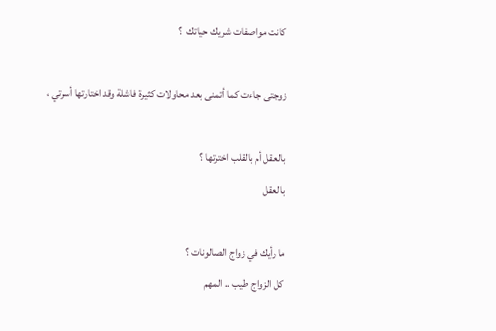كانت مواصفات شريك حياتك  ؟

زوجتى جاءت كما أتمنى بعد محاولات كثيرة فاشلة وقد اختارتها أسرتي ،

بالعقل أم بالقلب اخترتها ؟
بالعقل

ما رأيك في زواج الصالونات ؟
كل الزواج طيب .. المهم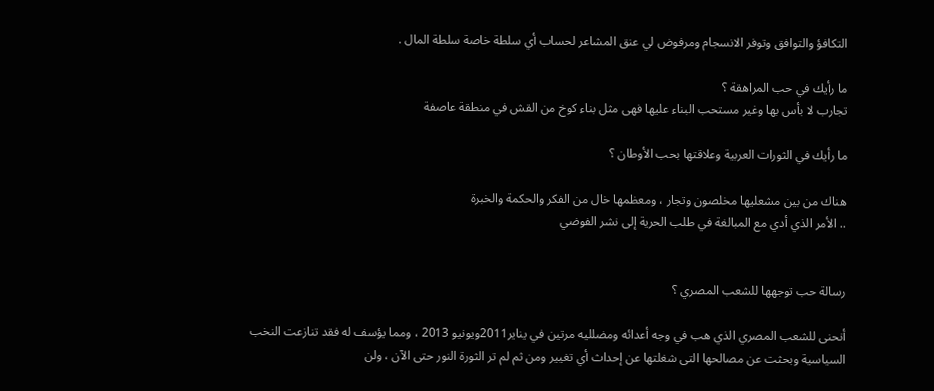التكافؤ والتوافق وتوفر الانسجام ومرفوض لي عنق المشاعر لحساب أي سلطة خاصة سلطة المال .

ما رأيك في حب المراهقة ؟
تجارب لا بأس بها وغير مستحب البناء عليها فهى مثل بناء كوخ من القش في منطقة عاصفة

ما رأيك في الثورات العربية وعلاقتها بحب الأوطان ؟

هناك من بين مشعليها مخلصون وتجار ، ومعظمها خال من الفكر والحكمة والخبرة
.. الأمر الذي أدي مع المبالغة في طلب الحرية إلى نشر الفوضي


رسالة حب توجهها للشعب المصري ؟

أنحنى للشعب المصري الذي هب في وجه أعدائه ومضلليه مرتين في يناير2011ويونيو 2013 ، ومما يؤسف له فقد تنازعت النخب السياسية وبحثت عن مصالحها التى شغلتها عن إحداث أي تغيير ومن ثم لم تر الثورة النور حتى الآن ، ولن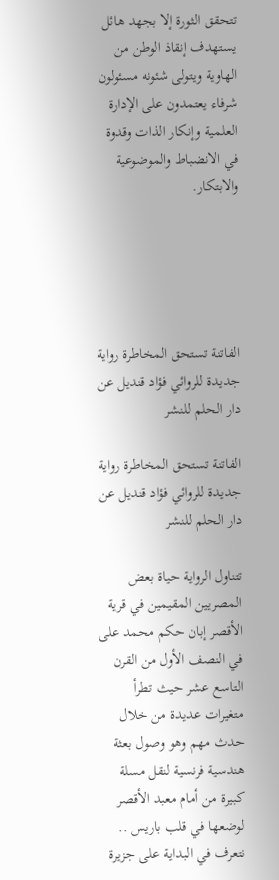تتحقق الثورة إلا بجهد هائل  يستهدف إنقاذ الوطن من الهاوية ويتولى شئونه مسئولون شرفاء يعتمدون على الإدارة العلمية وإنكار الذات وقدوة في الانضباط والموضوعية والابتكار.





الفاتنة تستحق المخاطرة رواية جديدة للروائي فؤاد قنديل عن دار الحلم للنشر

الفاتنة تستحق المخاطرة رواية جديدة للروائي فؤاد قنديل عن دار الحلم للنشر

تتناول الرواية حياة بعض المصريين المقيمين في قرية الأقصر إبان حكم محمد على في النصف الأول من القرن التاسع عشر حيث تطرأ متغيرات عديدة من خلال حدث مهم وهو وصول بعثة هندسية فرنسية لنقل مسلة كبيرة من أمام معبد الأقصر لوضعها في قلب باريس .. نتعرف في البداية على جزيرة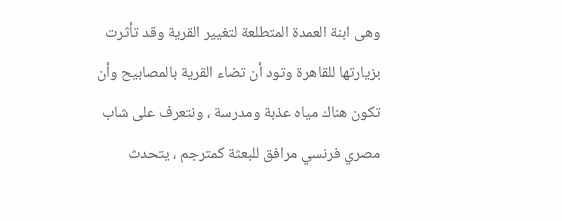وهى ابنة العمدة المتطلعة لتغيير القرية وقد تأثرت بزيارتها للقاهرة وتود أن تضاء القرية بالمصابيح وأن تكون هناك مياه عذبة ومدرسة ، ونتعرف على شاب مصري فرنسي مرافق للبعثة كمترجم ، يتحدث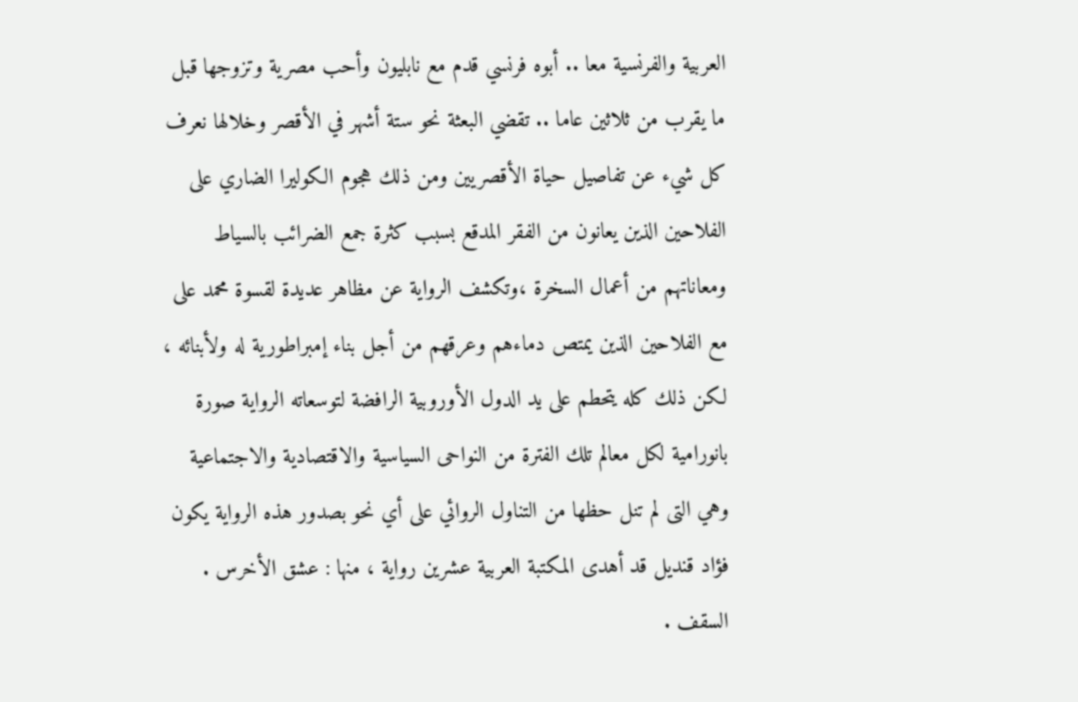العربية والفرنسية معا .. أبوه فرنسي قدم مع نابليون وأحب مصرية وتزوجها قبل ما يقرب من ثلاثين عاما .. تقضي البعثة نحو ستة أشهر في الأقصر وخلالها نعرف كل شيء عن تفاصيل حياة الأقصريين ومن ذلك هجوم الكوليرا الضاري على الفلاحين الذين يعانون من الفقر المدقع بسبب كثرة جمع الضرائب بالسياط ومعاناتهم من أعمال السخرة ،وتكشف الرواية عن مظاهر عديدة لقسوة محمد على مع الفلاحين الذين يمتص دماءهم وعرقهم من أجل بناء إمبراطورية له ولأبنائه ، لكن ذلك كله يتحطم على يد الدول الأوروبية الرافضة لتوسعاته الرواية صورة بانورامية لكل معالم تلك الفترة من النواحى السياسية والاقتصادية والاجتماعية وهي التى لم تنل حظها من التناول الروائي على أي نحو بصدور هذه الرواية يكون فؤاد قنديل قد أهدى المكتبة العربية عشرين رواية ، منها : عشق الأخرس . السقف .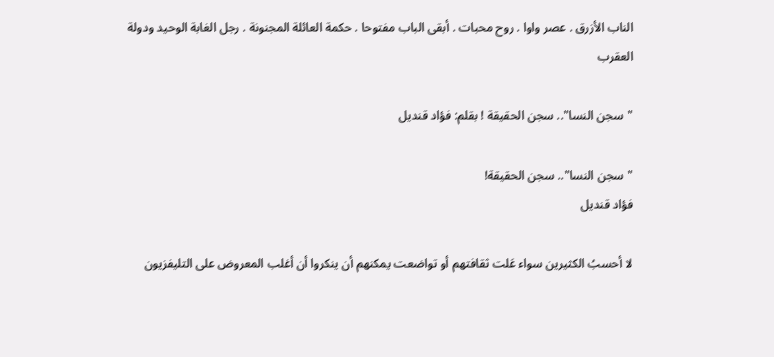الناب الأزرق . عصر واوا . روح محبات . أبقى الباب مفتوحا . حكمة العائلة المجنونة . رجل الغابة الوحيد ودولة العقرب

"سجن النسا".. سجن الحقيقة ! بقلم: فؤاد قنديل

"سجن النسا".. سجن الحقيقة!
فؤاد قنديل

لا أحسبُ الكثيرين سواء عَلت ثقافتهم أو تواضعت يمكنهم أن ينكروا أن أغلب المعروض على التليفزيون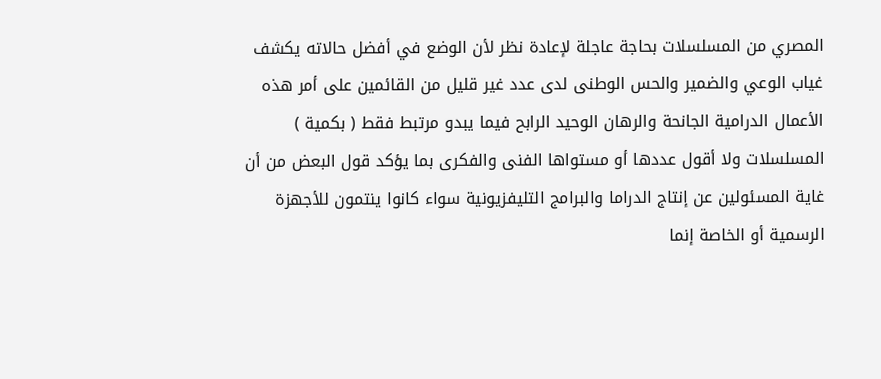المصري من المسلسلات بحاجة عاجلة لإعادة نظر لأن الوضع في أفضل حالاته يكشف غياب الوعي والضمير والحس الوطنى لدى عدد غير قليل من القائمين على أمر هذه الأعمال الدرامية الجانحة والرهان الوحيد الرابح فيما يبدو مرتبط فقط ( بكمية ) المسلسلات ولا أقول عددها أو مستواها الفنى والفكرى بما يؤكد قول البعض من أن غاية المسئولين عن إنتاج الدراما والبرامج التليفزيونية سواء كانوا ينتمون للأجهزة الرسمية أو الخاصة إنما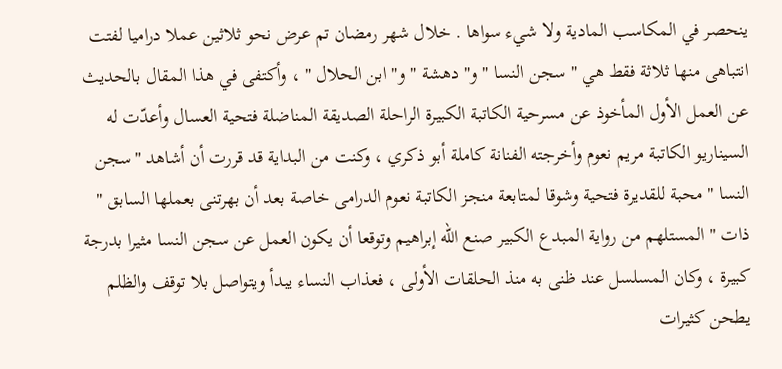ينحصر في المكاسب المادية ولا شيء سواها . خلال شهر رمضان تم عرض نحو ثلاثين عملا دراميا لفتت انتباهى منها ثلاثة فقط هي " سجن النسا " و" دهشة " و" ابن الحلال " ، وأكتفى في هذا المقال بالحديث عن العمل الأول المأخوذ عن مسرحية الكاتبة الكبيرة الراحلة الصديقة المناضلة فتحية العسال وأعدّت له السيناريو الكاتبة مريم نعوم وأخرجته الفنانة كاملة أبو ذكري ، وكنت من البداية قد قررت أن أشاهد "سجن النسا " محبة للقديرة فتحية وشوقا لمتابعة منجز الكاتبة نعوم الدرامى خاصة بعد أن بهرتنى بعملها السابق " ذات " المستلهم من رواية المبدع الكبير صنع الله إبراهيم وتوقعا أن يكون العمل عن سجن النسا مثيرا بدرجة كبيرة ، وكان المسلسل عند ظنى به منذ الحلقات الأولى ، فعذاب النساء يبدأ ويتواصل بلا توقف والظلم يطحن كثيرات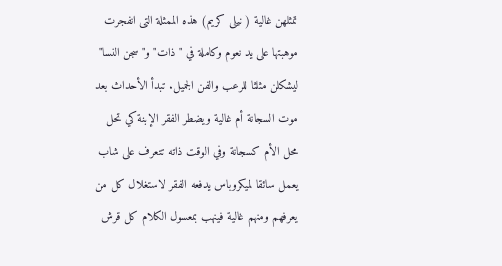تمثلهن غالية ( نيلى كريم) هذه الممثلة التى انفجرت موهبتها على يد نعوم وكاملة في "ذات" و"سجن النسا" ليشكلن مثلثا للرعب والفن الجميل. تبدأ الأحداث بعد موت السجانة أم غالية ويضطر الفقر الإبنة كي تحل محل الأم كسجانة وفي الوقت ذاته تتعرف على شاب يعمل سائقا لميكروباس يدفعه الفقر لاستغلال كل من يعرفهم ومنهم غالية فينهب بمعسول الكلام كل قرش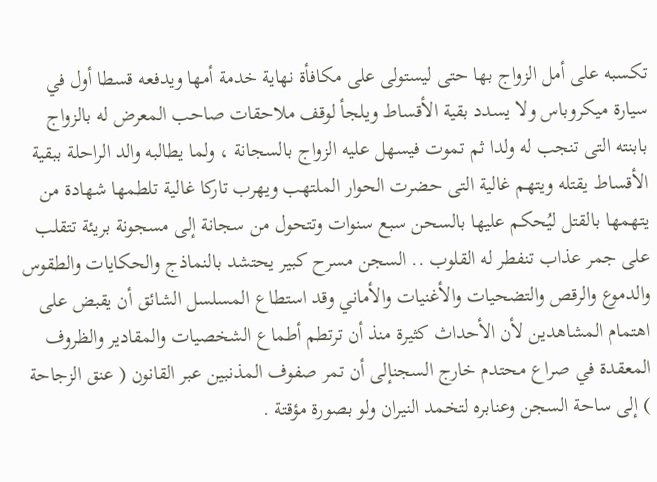تكسبه على أمل الزواج بها حتى ليستولى على مكافأة نهاية خدمة أمها ويدفعه قسطا أول في سيارة ميكروباس ولا يسدد بقية الأقساط ويلجأ لوقف ملاحقات صاحب المعرض له بالزواج بابنته التى تنجب له ولدا ثم تموت فيسهل عليه الزواج بالسجانة ، ولما يطالبه والد الراحلة ببقية الأقساط يقتله ويتهم غالية التى حضرت الحوار الملتهب ويهرب تاركا غالية تلطمها شهادة من يتهمها بالقتل ليُحكم عليها بالسحن سبع سنوات وتتحول من سجانة إلى مسجونة بريئة تتقلب على جمر عذاب تنفطر له القلوب .. السجن مسرح كبير يحتشد بالنماذج والحكايات والطقوس والدموع والرقص والتضحيات والأغنيات والأماني وقد استطاع المسلسل الشائق أن يقبض على اهتمام المشاهدين لأن الأحداث كثيرة منذ أن ترتطم أطماع الشخصيات والمقادير والظروف المعقدة في صراع محتدم خارج السجنإلى أن تمر صفوف المذنبين عبر القانون ( عنق الزجاحة ) إلى ساحة السجن وعنابره لتخمد النيران ولو بصورة مؤقتة .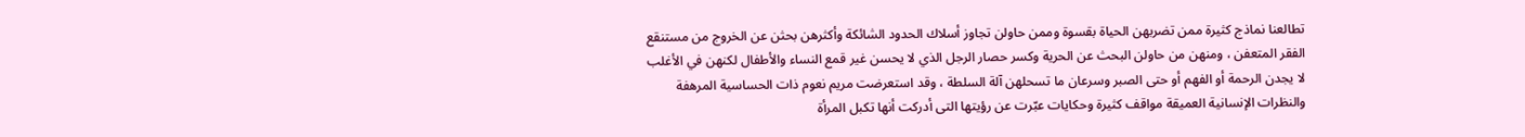تطالعنا نماذج كثيرة ممن تضربهن الحياة بقسوة وممن حاولن تجاوز أسلاك الحدود الشائكة وأكثرهن بحثن عن الخروج من مستنقع الفقر المتعفن ، ومنهن من حاولن البحث عن الحرية وكسر حصار الرجل الذي لا يحسن غير قمع النساء والأطفال لكنهن في الأغلب لا يجدن الرحمة أو الفهم أو حتى الصبر وسرعان ما تسحلهن آلة السلطة ، وقد استعرضت مريم نعوم ذات الحساسية المرهفة والنظرات الإنسانية العميقة مواقف كثيرة وحكايات عبّرت عن رؤيتها التى أدركت أنها تكبل المرأة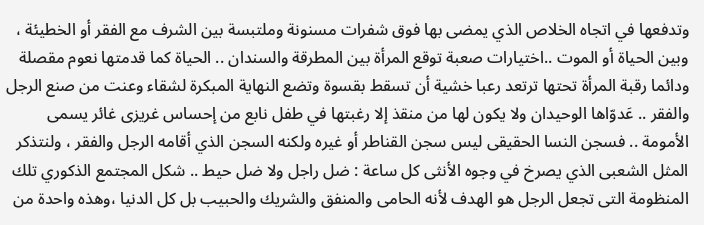وتدفعها في اتجاه الخلاص الذي يمضى بها فوق شفرات مسنونة وملتبسة بين الشرف مع الفقر أو الخطيئة ، وبين الحياة أو الموت ..اختيارات صعبة توقع المرأة بين المطرقة والسندان .. الحياة كما قدمتها نعوم مقصلة ودائما رقبة المرأة تحتها ترتعد رعبا خشية أن تسقط بقسوة وتضع النهاية المبكرة لشقاء وعنت من صنع الرجل والفقر .. عَدوّاها الوحيدان ولا يكون لها من منقذ إلا رغبتها في طفل نابع من إحساس غريزى غائر يسمى الأمومة .. فسجن النسا الحقيقى ليس سجن القناطر أو غيره ولكنه السجن الذي أقامه الرجل والفقر ، ولنتذكر المثل الشعبى الذي يصرخ في وجوه الأنثى كل ساعة : ضل راجل ولا ضل حيط .. شكل المجتمع الذكوري تلك المنظومة التى تجعل الرجل هو الهدف لأنه الحامى والمنفق والشريك والحبيب بل كل الدنيا ،وهذه واحدة من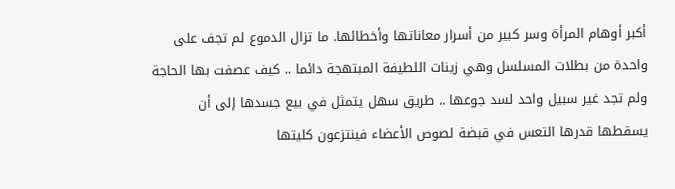أكبر أوهام المرأة وسر كبير من أسرار معاناتها وأخطائها. ما تزال الدموع لم تجف على واحدة من بطلات المسلسل وهي زينات اللطيفة المبتهجة دائما .. كيف عصفت بها الحاجة ولم تجد غير سبيل واحد لسد جوعها .. طريق سهل يتمثل في بيع جسدها إلى أن يسقطها قدرها التعس في قبضة لصوص الأعضاء فينتزعون كليتها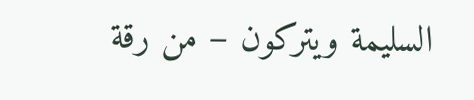السليمة ويتركون – من رقة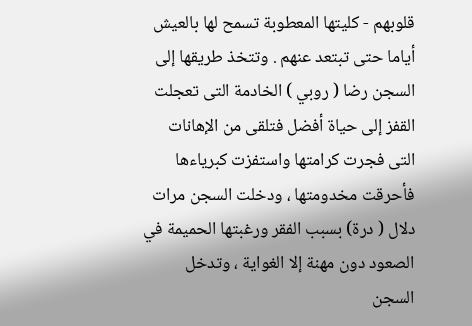قلوبهم - كليتها المعطوبة تسمح لها بالعيش أياما حتى تبتعد عنهم . وتتخذ طريقها إلى السجن رضا ( روبي ) الخادمة التى تعجلت القفز إلى حياة أفضل فتلقى من الإهانات التى فجرت كرامتها واستفزت كبرياءها فأحرقت مخدومتها ، ودخلت السجن مرات دلال ( درة) بسبب الفقر ورغبتها الحميمة في الصعود دون مهنة إلا الغواية ، وتدخل السجن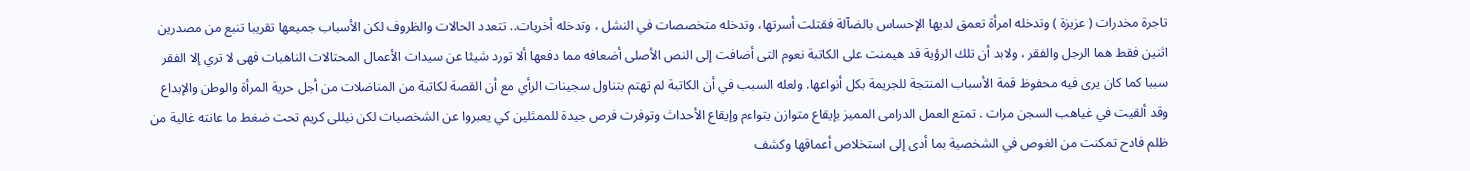تاجرة مخدرات ( عزيزة ) وتدخله امرأة تعمق لديها الإحساس بالضآلة فقتلت أسرتها، وتدخله متخصصات في النشل ، وتدخله أخريات.. تتعدد الحالات والظروف لكن الأسباب جميعها تقريبا تنبع من مصدرين اثنين فقط هما الرجل والفقر ، ولابد أن تلك الرؤية قد هيمنت على الكاتبة نعوم التى أضافت إلى النص الأصلى أضعافه مما دفعها ألا تورد شيئا عن سيدات الأعمال المحتالات الناهبات فهى لا تري إلا الفقر سببا كما كان يرى فيه محفوظ قمة الأسباب المنتجة للجريمة بكل أنواعها. ولعله السبب في أن الكاتبة لم تهتم بتناول سجينات الرأي مع أن القصة لكاتبة من المناضلات من أجل حرية المرأة والوطن والإبداع وقد ألقيت في غياهب السجن مرات . تمتع العمل الدرامى المميز بإيقاع متوازن يتواءم وإيقاع الأحداث وتوفرت فرص جيدة للممثلين كي يعبروا عن الشخصيات لكن نيللى كريم تحت ضغط ما عانته غالية من ظلم فادح تمكنت من الغوص في الشخصية بما أدى إلى استخلاص أعماقها وكشف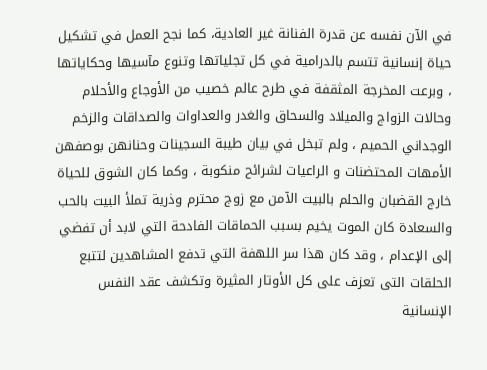في الآن نفسه عن قدرة الفنانة غير العادية، كما نجح العمل في تشكيل حياة إنسانية تتسم بالدرامية في كل تجلياتها وتنوع مآسيها وحكاياتها ، وبرعت المخرجة المثقفة في طرح عالم خصيب من الأوجاع والأحلام وحالات الزواج والميلاد والسحاق والغدر والعداوات والصداقات والزخم الوجداني الحميم ، ولم تبخل في بيان طيبة السجينات وحنانهن بوصفهن الأمهات المحتضنات و الراعيات لشرائح منكوبة ، وكما كان الشوق للحياة خارج القضبان والحلم بالبيت الآمن مع زوج محترم وذرية تملأ البيت بالحب والسعادة كان الموت يخيم بسبب الحماقات الفادحة التي لابد أن تفضي إلى الإعدام ، وقد كان هذا سر اللهفة التي تدفع المشاهدين لتتبع الحلقات التى تعزف على كل الأوتار المثيرة وتكشف عقد النفس الإنسانية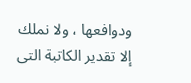ودوافعها ، ولا نملك إلا تقدير الكاتبة التى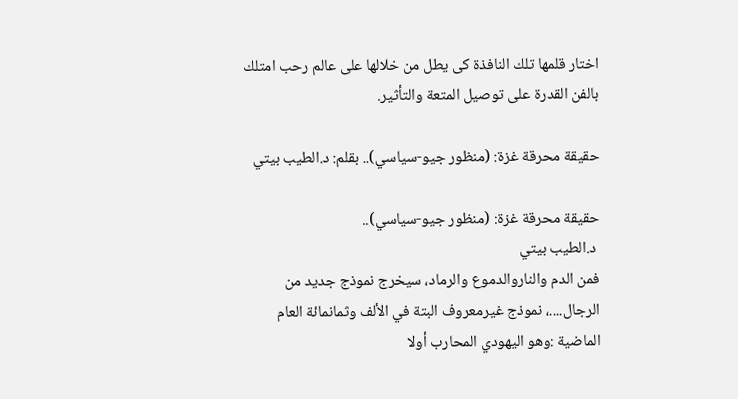اختار قلمها تلك النافذة كى يطل من خلالها على عالم رحب امتلك بالفن القدرة على توصيل المتعة والتأثير.

حقيقة محرقة غزة: (منظور جيو-سياسي).. بقلم: د.الطيب بيتي

حقيقة محرقة غزة: (منظور جيو-سياسي)..
 د.الطيب بيتي
فمن الدم والناروالدموع والرماد، سيخرج نموذج جديد من الرجال....، نموذج غيرمعروف البتة في الألف وثمانمائة العام الماضية :وهو اليهودي المحارب أولا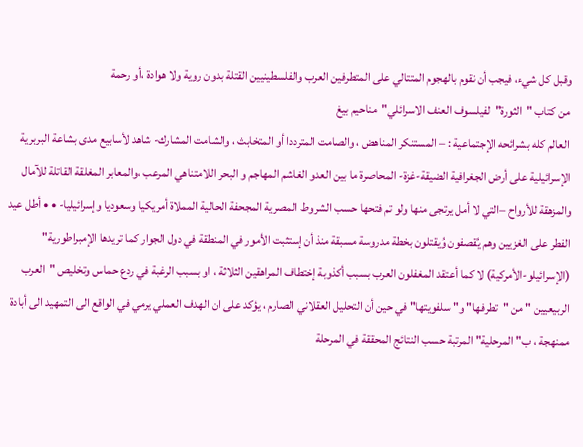وقبل كل شيء، فيجب أن نقوم بالهجوم المتتالي على المتطرفين العرب والفلسطينيين القتلة بدون روية ولا هوادة ،أو رحمة
 من كتاب "الثورة"لفيلسوف العنف الاسرائلي"مناحيم بيغ
 العالم كله بشرائحه الإجتماعية : – المستنكر المناهض ، والصامت المترددا أو المتخابث ، والشامت المشارك- شاهد لأسابيع مدى بشاعة البربرية الإسرائيلية على أرض الجغرافية الضيقة-غزة- المحاصرة ما بين العدو الغاشم المهاجم و البحر اللامتناهي المرعب ،والمعابر المغلقة القاتلة للآمال والمزهقة للأرواح –التي لا أمل يرتجى منها ولو تم فتحها حسب الشروط المصرية المجحفة الحالية المملاة أمريكيا وسعوديا وإسرائيليا- • • أطل عيد الفطر على الغزيين وهم يُقصفون وُيقتلون بخطة مدروسة مسبقة منذ أن إستثبت الأمور في المنطقة في دول الجوار كما تريدها الإمبراطورية" (الإسرائيلو-الأمركية) لا كما أعتقد المغفلون العرب بسبب أكذوبة إختطاف المراهقين الثلاثة ، او بسبب الرغبة في ردع حماس وتخليص "العرب الربيعيين " من "تطرفها" و" سلفويتها" في حين أن التحليل العقلاني الصارم ، يؤكد على ان الهدف العملي يرمي في الواقع الى التمهيد الى أبادة ممنهجة ، ب"المرحلية" المرتبة حسب النتائج المحققة في المرحلة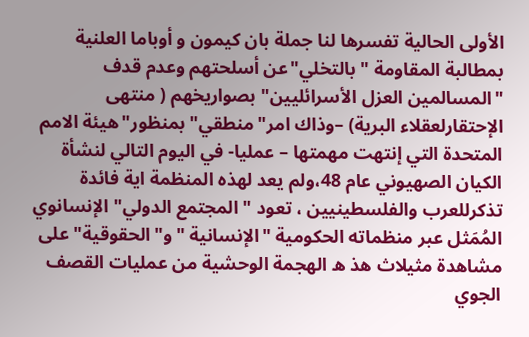الأولى الحالية تفسرها لنا جملة بان كيمون و أوباما العلنية بمطالبة المقاومة " بالتخلي"عن أسلحتهم وعدم قدف "المسالمين العزل الأسرائليين" بصواريخهم ( منتهى الإحتقارلعقلاء البرية) –وذاك امر"منطقي" بمنظور"هيئة الامم المتحدة التي إنتهت مهمتها – عمليا- في اليوم التالي لنشأة الكيان الصهيوني عام 48،ولم يعد لهذه المنظمة اية فائدة تذكرللعرب والفلسطينيين ، تعود " المجتمع الدولي" الإنسانوي المُمَثل عبر منظماته الحكومية "الإنسانية "و"الحقوقية" على مشاهدة مثيلاث هذ ه الهجمة الوحشية من عمليات القصف الجوي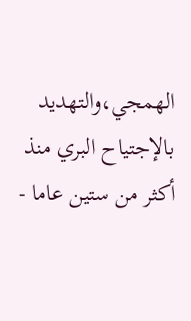الهمجي،والتهديد بالإجتياح البري منذ أكثر من ستين عاما -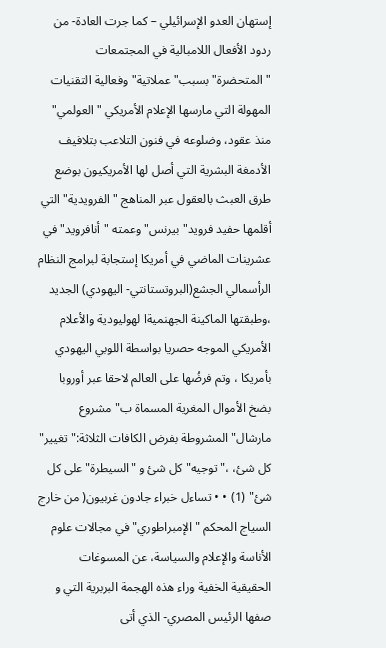إستهان العدو الإسرائيلي – كما جرت العادة- من ردود الأفعال اللامبالية في المجتمعات "المتحضرة" بسبب"عملاتية" وفعالية التقنيات المهولة التي مارسها الإعلام الأمريكي " العولمي" منذ عقود، وضلوعه في فنون التلاعب بتلافيف الأدمغة البشرية التي أصل لها الأمريكيون بوضع طرق العبث بالعقول عبر المناهج "الفرويدية" التي أقلمها حفيد فرويد" بيرنس" وعمته "أنافرويد"في عشرينات الماضي في أمريكا إستجابة لبرامج النظام الرأسمالي الجشع(البروتستانتي- اليهودي) الجديد ،وطبقتها الماكينة الجهنميةا لهوليودية والأعلام الأمريكي الموجه حصريا بواسطة اللوبي اليهودي بأمريكا ، وتم فرضُها على العالم لاحقا عبر أوروبا بضخ الأموال المغرية المسماة ب" مشروع مارشال" المشروطة بفرض الكافات الثلاثة:" تغيير" كل شئ، ،" توجيه" كل شئ و "السيطرة" على كل شئ" (1) • • تساءل خبراء جادون غربيون( من خارج السياج المحكم "الإمبراطوري" في مجالات علوم الأناسة والإعلام والسياسة، عن المسوغات الحقيقية الخفية وراء هذه الهجمة البربرية التي و صفها الرئيس المصري- الذي أتى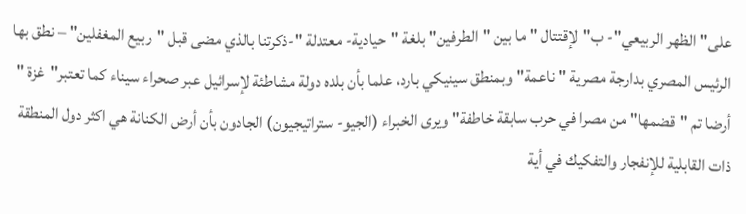على"الظهر الربيعي"- ب"لإقتتال " ما بين "الطرفين" بلغة "حيادية- معتدلة "-ذكرتنا بالذي مضى قبل "ربيع المغفلين" – نطق بها الرئيس المصري بدارجة مصرية " ناعمة" وبمنطق سينيكي بارد، علما بأن بلده دولة مشاطئة لإسرائيل عبر صحراء سيناء كما تعتبر"غزة " أرضا تم "قضمها" من مصرا في حرب سابقة خاطفة" ويرى الخبراء (الجيو- ستراتيجيون) الجادون بأن أرض الكنانة هي اكثر دول المنطقة ذات القابلية للإنفجار والتفكيك في أية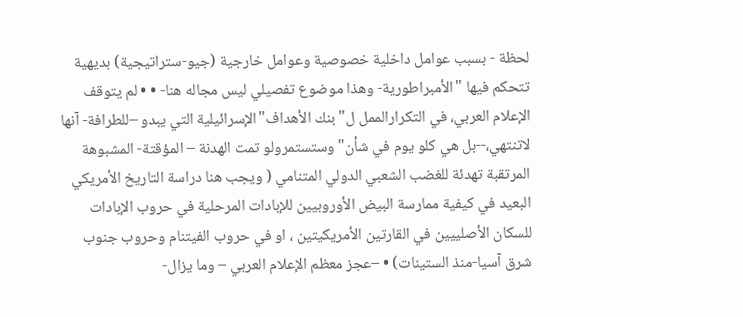لحظة - بسبب عوامل داخلية خصوصية وعوامل خارجية (جيو-ستراتيجية) بديهية تتحكم فيها "الأمبراطورية- وهذا موضوع تفصيلي ليس مجاله هنا- • • لم يتوقف الإعلام العربي، في التكرارالممل ل" بنك الأهداف"الإسرائيلية التي يبدو –للطرافة- آنها لاتنتهي،--بل هي كلو يوم في شأن"وستستمرولو تمت الهدنة – المؤقتة- المشبوهة المرتقبة تهدئة للغضب الشعبي الدولي المتنامي ( ويجب هنا دراسة التاريخ الأمريكي البعيد في كيفية ممارسة البيض الأوروبيين للإبادات المرحلية في حروب الإبادات للسكان الأصلييين في القارتين الأمريكيتين ، او في حروب الفيتنام وحروب جنوب شرق آسيا-منذ الستينات) • –عجز معظم الإعلام العربي – وما يزال-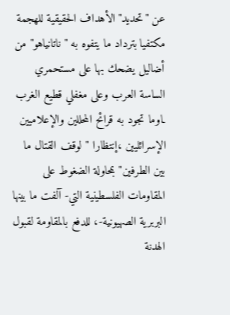عن "تحديد"الأهداف الحقيقية للهجمة مكتفيا بترداد ما يتفوه به "ناتانياهو" من أضاليل يضحك بها على مستحمري الساسة العرب وعلى مغفلي قطيع الغرب ـاوما تجود به قرائح المحللين والإعلاميين الإسرائليين ،إنتظارا "لوقف القتال ما بين الطرفين" بمحاولة الضغوط على المقاومات الفلسطينية التي- آلفت ما بينها البربرية الصهيونية-، للدفع بالمقاومة لقبول الهدنة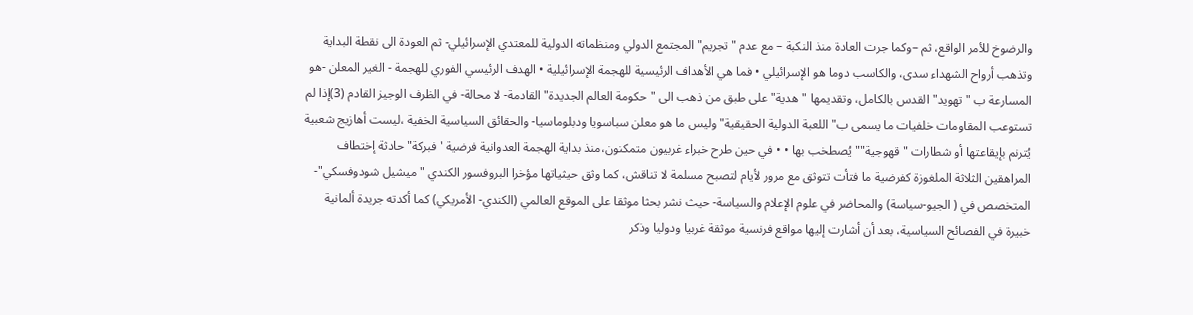والرضوخ للأمر الواقع، ثم –وكما جرت العادة منذ النكبة – مع عدم " تجريم" المجتمع الدولي ومنظماته الدولية للمعتدي الإسرائيلي- ثم العودة الى نقطة البداية وتذهب أرواح الشهداء سدى، والكاسب دوما هو الإسرائيلي • فما هي الأهداف الرئيسية للهجمة الإسرائيلية • الهدف الرئيسي الفوري للهجمة - الغير المعلن -هو المسارعة ب "تهويد" القدس بالكامل، وتقديمها "هدية" على طبق من ذهب الى "حكومة العالم الجديدة" القادمة- لا محالة- في الظرف الوجيز القادم (3)إذا لم تستوعب المقاومات خلفيات ما يسمى ب" اللعبة الدولية الحقيقية" وليس ما هو معلن سباسويا ودبلوماسيا- والحقائق السياسية الخفية ،ليست أهازيج شعبية يُترنم بإيقاعتها أو شطارات " قهوجية"" يُصطخب بها • • في حين طرح خبراء غربيون متمكنون،منذ بداية الهجمة العدوانية فرضية 'فبركة" حادثة إختطاف المراهقين الثلاثة الملغوزة كفرضية ما فتأت تتوثق مع مرور لأيام لتصبح مسلمة لا تناقش، كما وثق حيثياتها مؤخرا البروفسور الكندي " ميشيل شودوفسكي"- المتخصص في ( الجيو-سياسة) والمحاضر في علوم الإعلام والسياسة- حيث نشر بحثا موثقا على الموقع العالمي (الكندي- الأمريكي) كما أكدته جريدة ألمانية خبيرة في الفصائح السياسية، بعد أن أشارت إليها مواقع فرنسية موثقة غربيا ودوليا وذكر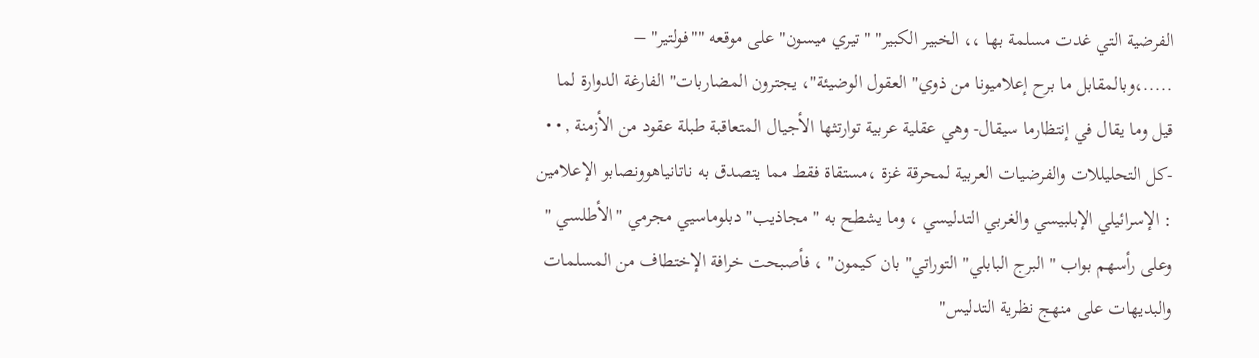الفرضية التي غدت مسلمة بها ،، الخبير الكبير" "تيري ميسون" على موقعه ""فولتير" – .....،وبالمقابل ما برح إعلاميونا من ذوي" العقول الوضيئة"، يجترون المضاربات" الفارغة الدوارة لما قيل وما يقال في إنتظارما سيقال- وهي عقلية عربية توارتثها الأجيال المتعاقبة طبلة عقود من الأزمنة , • • -كل التحليللات والفرضيات العربية لمحرقة غزة ،مستقاة فقط مما يتصدق به ناتانياهوونصابو الإعلامين : الإسرائيلي الإبلبيسي والغربي التدليسي ، وما يشطح به " مجاذيب" دبلوماسيي مجرمي "الأطلسي " وعلى رأسهم بواب " البرج البابلي" التوراتي" بان كيمون" ، فأصبحت خرافة الإختطاف من المسلمات والبديهات على منهج نظرية التدليس"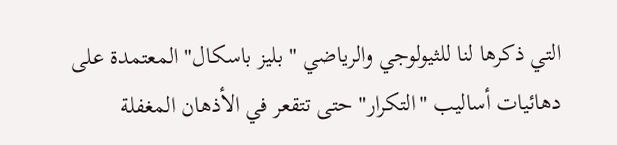التي ذكرها لنا للثيولوجي والرياضي " بليز باسكال" المعتمدة على دهائيات أساليب "التكرار" حتى تتقعر في الأذهان المغفلة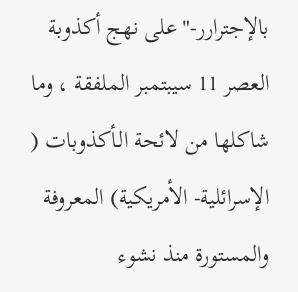بالإجترارر-"على نهج أكذوبة العصر 11 سيبتمبر الملفقة ، وما شاكلها من لائحة الـأكذوبات ( الإسرائلية- الأمريكية) المعروفة والمستورة منذ نشوء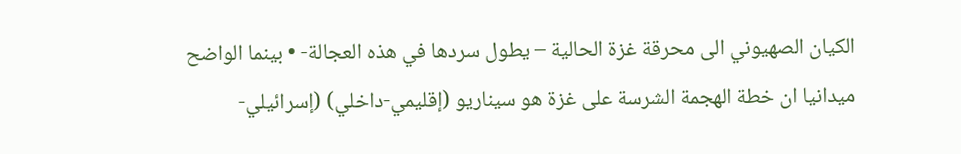الكيان الصهيوني الى محرقة غزة الحالية – يطول سردها في هذه العجالة- • بينما الواضح ميدانيا ان خطة الهجمة الشرسة على غزة هو سيناريو (إقليمي-داخلي) (إسرائيلي-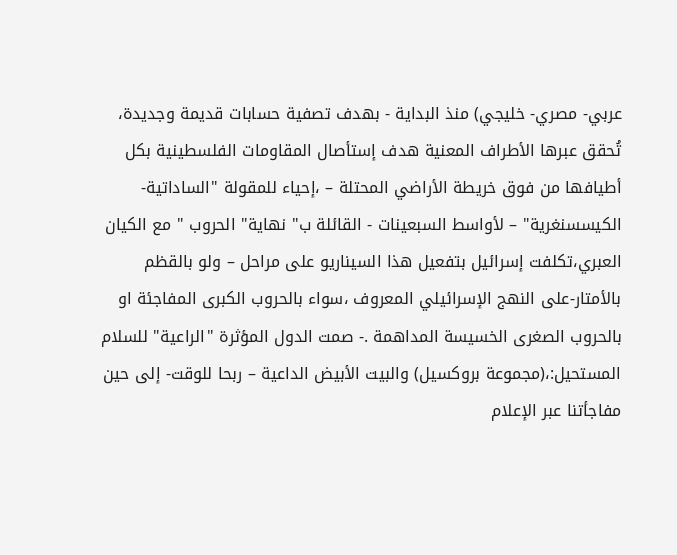عربي- مصري- خليجي) منذ البداية - بهدف تصفية حسابات قديمة وجديدة، تُحقق عبرها الأطراف المعنية هدف إستأصال المقاومات الفلسطينية بكل أطيافها من فوق خريطة الأراضي المحتلة – ،إحياء للمقولة "الساداتية- الكيسسنغرية" – لأواسط السبعينات - القائلة ب" نهاية" الحروب " مع الكيان العبري،تكلفت إسرائيل بتفعيل هذا السيناريو على مراحل – ولو بالقظم بالأمتار-على النهج الإسرائيلي المعروف ،سواء بالحروب الكبرى المفاجئة او بالحروب الصغرى الخسيسة المداهمة .- صمت الدول المؤثرة "الراعية" للسلام المستحيل:،(مجموعة بروكسيل) والبيت الأبيض الداعية – ربحا للوقت- إلى حين مفاجأتنا عبر الإعلام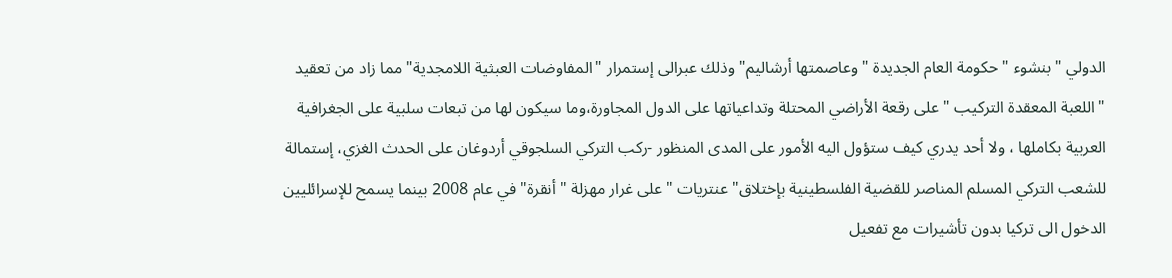الدولي " بنشوء " حكومة العام الجديدة " وعاصمتها أرشاليم" وذلك عبرالى إستمرار "المفاوضات العبثية اللامجدية" مما زاد من تعقيد "اللعبة المعقدة التركيب " على رقعة الأراضي المحتلة وتداعياتها على الدول المجاورة،وما سيكون لها من تبعات سلبية على الجغرافية العربية بكاملها ، ولا أحد يدري كيف ستؤول اليه الأمور على المدى المنظور -ركب التركي السلجوقي أردوغان على الحدث الغزي، إستمالة للشعب التركي المسلم المناصر للقضية الفلسطينية بإختلاق" عنتريات " على غرار مهزلة " أنقرة" في عام 2008 بينما يسمح للإسرائليين الدخول الى تركيا بدون تأشيرات مع تفعيل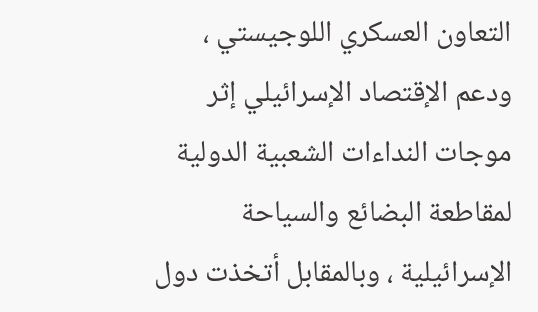التعاون العسكري اللوجيستي ، ودعم الإقتصاد الإسرائيلي إثر موجات النداءات الشعبية الدولية لمقاطعة البضائع والسياحة الإسرائيلية ، وبالمقابل أتخذت دول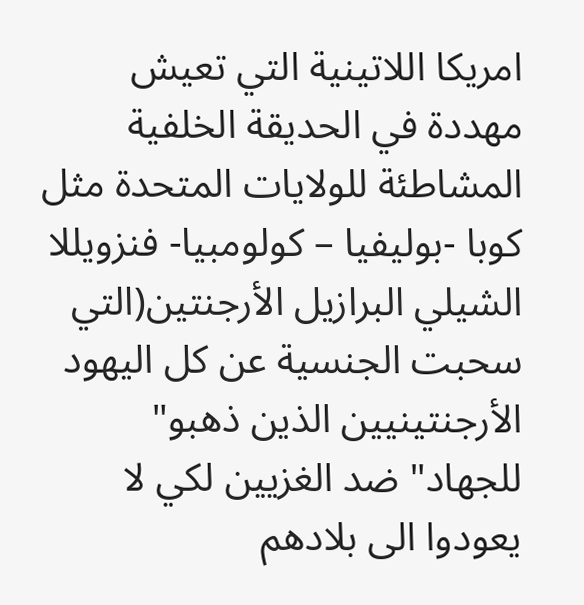امريكا اللاتينية التي تعيش مهددة في الحديقة الخلفية المشاطئة للولايات المتحدة مثل كوبا -بوليفيا – كولومبيا- فنزويللا الشيلي البرازيل الأرجنتين(التي سحبت الجنسية عن كل اليهود الأرجنتينيين الذين ذهبو" للجهاد" ضد الغزيين لكي لا يعودوا الى بلادهم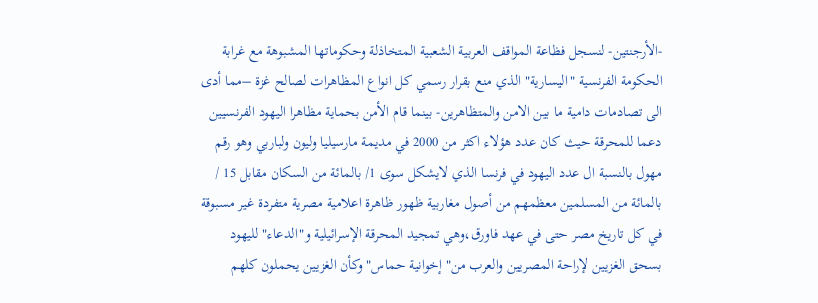-الأرجنتين- لنسجل فظاعة المواقف العربية الشعبية المتخاذلة وحكوماتها المشبوهة مع غرابة الحكومة الفرنسية "اليسارية" الذي منع بقرار رسمي كل انواع المظاهرات لصالح غزة –مما أدى الى تصادمات دامية ما بين الامن والمتظاهرين- بينما قام الأمن بحماية مظاهرا اليهود الفرنسيين دعما للمحرقة حيث كان عدد هؤلاء اكثر من 2000 في مديمة مارسيليا وليون ولباربي وهو رقم مهول بالنسبة ال عدد اليهود في فرنسا الذي لايشكل سوى 1/ بالمائة من السكان مقابل 15 / بالمائة من المسلمين معظمهم من أصول مغاربية ظهور ظاهرة اعلامية مصرية متفردة غير مسبوقة في كل تاريخ مصر حتى في عهد فاورق،وهي تمجيد المحرقة الإسرائيلية و"الدعاء" لليهود بسحق الغزيين لإراحة المصريين والعرب من" إخوانية حماس" وكأن الغزيين يحملون كلهم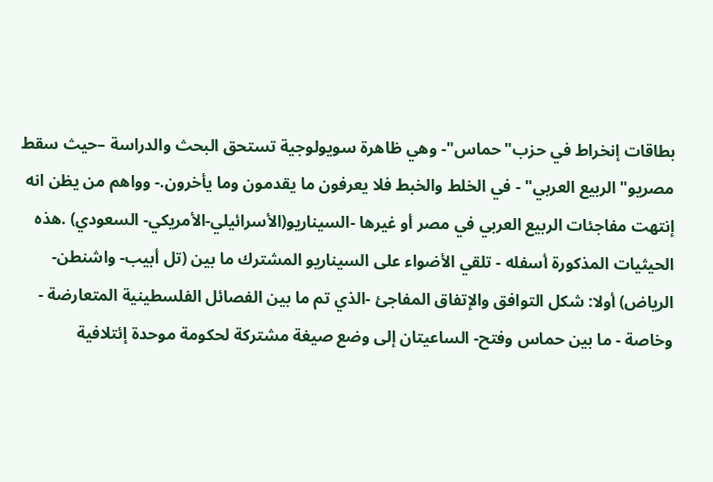بطاقات إنخراط في حزب"حماس"- وهي ظاهرة سويولوجية تستحق البحث والدراسة –حيث سقط مصريو" الربيع العربي" - في الخلط والخبط فلا يعرفون ما يقدمون وما يأخرون.- وواهم من يظن انه إنتهت مفاجئات الربيع العربي في مصر أو غيرها -السيناريو(الأسرائيلي-الأمريكي- السعودي) .هذه الحيثيات المذكورة أسفله - تلقي الأضواء على السيناريو المشترك ما بين (تل أبيب- واشنطن- الرياض) أولا: شكل التوافق والإتفاق المفاجئ -الذي تم ما بين الفصائل الفلسطينية المتعارضة - وخاصة - ما بين حماس وفتح- الساعيتان إلى وضع صيغة مشتركة لحكومة موحدة إئتلافية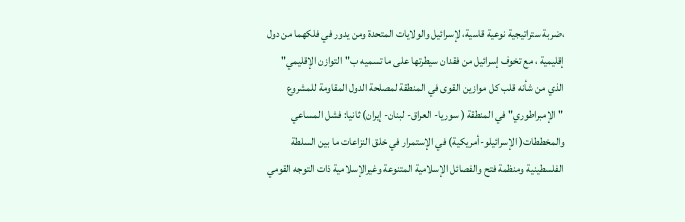،ضربة ستراتيجية نوعية قاسية، لإسرائيل والولايات المتحدة ومن يدور في فلكهما من دول إقليمية ، مع تخوف إسرائيل من فقدان سيطرتها على ما تسميه ب"التوازن الإقليمي" الذي من شأنه قلب كل موازين القوى في المنطقة لمصلحة الدول المقاومة للمشروع "الإمبراطوري" في المنطقة ( سوريا- العراق- لبنان- إيران) ثانيا: فشل المساعي والمخططات( الإسرائيلو-أمريكية) في الإستمرار في خلق النزاعات ما بين السلطة الفلسطينية ومنظمة فتح والفصائل الإسلامية المتنوعة وغيرالإسلامية ذات التوجه القومي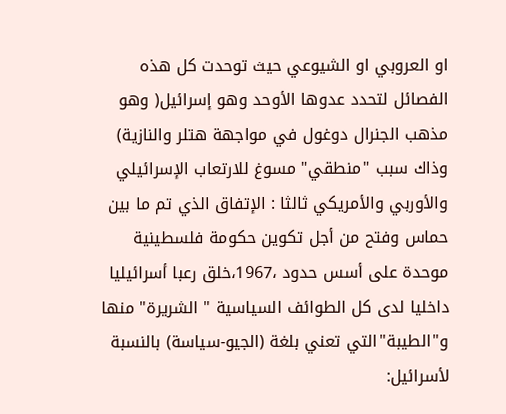او العروبي او الشيوعي حيث توحدت كل هذه الفصائل لتحدد عدوها الأوحد وهو إسرائيل( وهو مذهب الجنرال دوغول في مواجهة هتلر والنازية) وذاك سبب "منطقي" مسوغ للارتعاب الإسرائيلي والأوربي والأمريكي ثالثا : الإتفاق الذي تم ما بين حماس وفتح من أجل تكوين حكومة فلسطينية موحدة على أسس حدود ،1967،خلق رعبا أسرائيليا داخليا لدى كل الطوائف السياسية " الشريرة" منها و"الطيبة"التي تعني بلغة (الجيو-سياسة) بالنسبة لأسرائيل: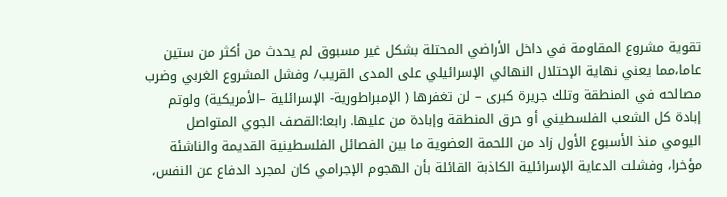تقوية مشروع المقاومة في داخل الأراضي المحتلة بشكل غير مسبوق لم يحدث من أكثر من ستين عاما،مما يعني نهاية الإحتلال النهائي الإسرائيلي على المدى القريب/ وفشل المشروع الغربي وضرب مصالحه في المنطقة وتلك جريرة كبرى – لن تغفرها ( الإمبراطورية- الإسرائلية –الأمريكية) ولوتم إبادة كل الشعب الفلسطيني أو حرق المنطقة وإبادة من عليها. رابعا:القصف الجوي المتواصل اليومي منذ الأسبوع الأول زاد من اللحمة العضوية ما بين الفصائل الفلسطينية القديمة والناشئة مؤخرا، وفشلت الدعاية الإسرائلية الكاذبة القائلة بأن الهجوم الإجرامي كان لمجرد الدفاع عن النفس،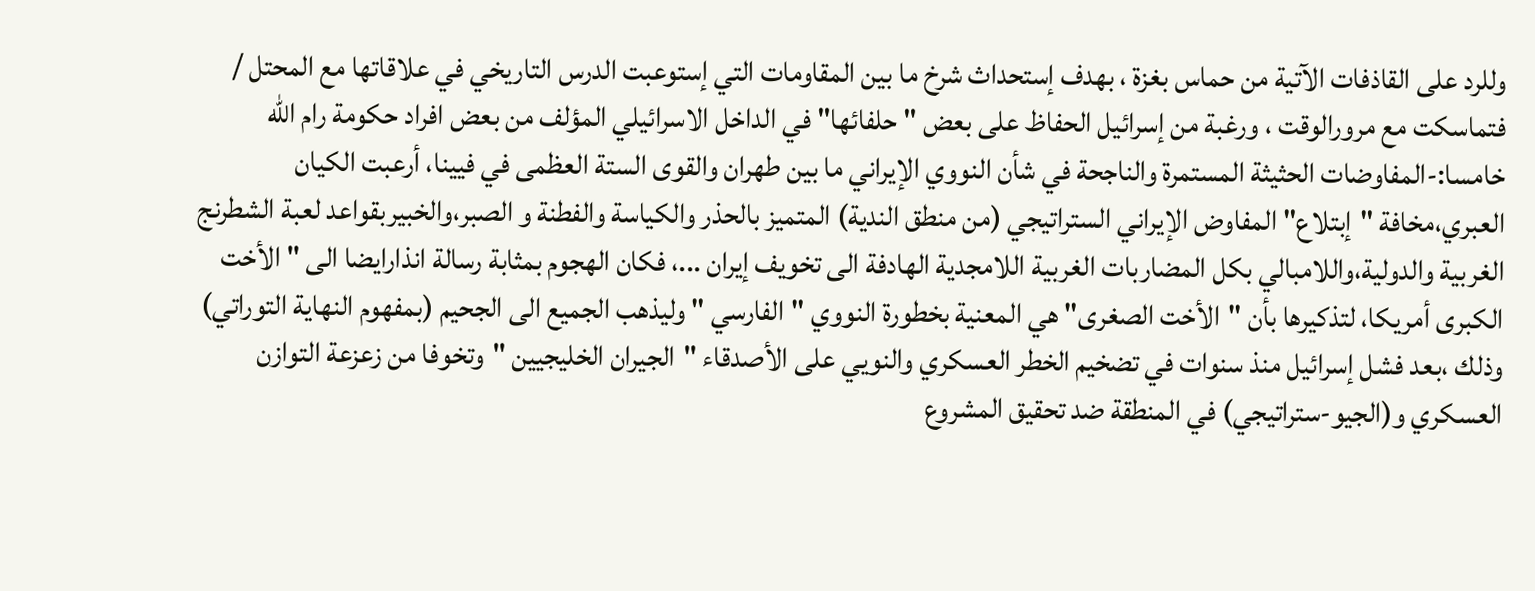وللرد على القاذفات الآتية من حماس بغزة ، بهدف إستحداث شرخ ما بين المقاومات التي إستوعبت الدرس التاريخي في علاقاتها مع المحتل / فتماسكت مع مرورالوقت ، ورغبة من إسرائيل الحفاظ على بعض " حلفائها" في الداخل الاسرائيلي المؤلف من بعض افراد حكومة رام الله خامسا:-المفاوضات الحثيثة المستمرة والناجحة في شأن النووي الإيراني ما بين طهران والقوى الستة العظمى في فيينا، أرعبت الكيان العبري،مخافة "إبتلاع" المفاوض الإيراني الستراتيجي (من منطق الندية) المتميز بالحذر والكياسة والفطنة و الصبر،والخبيربقواعد لعبة الشطرنج الغربية والدولية،واللامبالي بكل المضاربات الغربية اللامجدية الهادفة الى تخويف إيران ...، فكان الهجوم بمثابة رسالة انذارايضا الى " الأخت الكبرى أمريكا، لتذكيرها بأن "الأخت الصغرى" هي المعنية بخطورة النووي "الفارسي " وليذهب الجميع الى الجحيم (بمفهوم النهاية التوراتي) وذلك ،بعد فشل إسرائيل منذ سنوات في تضخيم الخطر العسكري والنويي على الأصدقاء "الجيران الخليجيين "وتخوفا من زعزعة التوازن العسكري و(الجيو-ستراتيجي) في المنطقة ضد تحقيق المشروع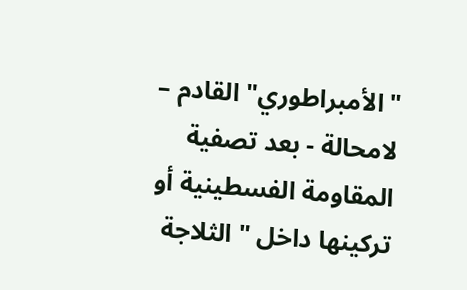"الأمبراطوري" القادم – لامحالة - بعد تصفية المقاومة الفسطينية أو تركينها داخل " الثلاجة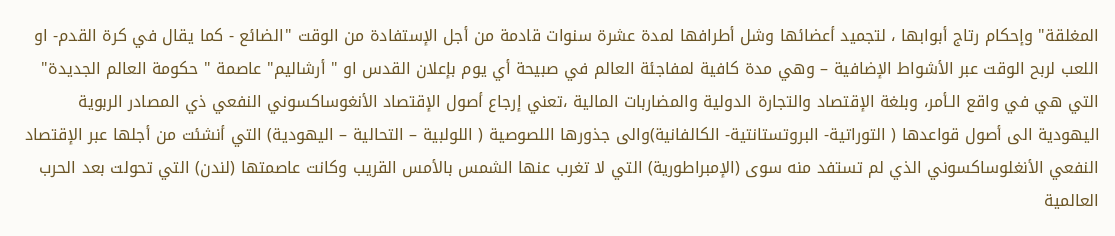المغلقة" وإحكام رتاج أبوابها ، لتجميد أعضائها وشل أطرافها لمدة عشرة سنوات قادمة من أجل الإستفادة من الوقت "الضائع - كما يقال في كرة القدم- او اللعب لربح الوقت عبر الأشواط الإضافية – وهي مدة كافية لمفاجئة العالم في صبيحة أي يوم بإعلان القدس او " أرشاليم" عاصمة " حكومة العالم الجديدة" التي هي في واقع الـأمر، وبلغة الإقتصاد والتجارة الدولية والمضاربات المالية ،تعني إرجاع أصول الإقتصاد الأنغوساكسوني النفعي ذي المصادر الربوية اليهودية الى أصول قواعدها ( التوراتية- البروتستانتية- الكالفانية)والى جذورها اللصوصية ( اللولبية – التحالية – اليهودية) التي أنشئت من أجلها عبر الإقتصاد النفعي الأنغلوساكسوني الذي لم تستفد منه سوى (الإمبراطورية) التي لا تغرب عنها الشمس بالأمس القريب وكانت عاصمتها (لندن) التي تحولت بعد الحرب العالمية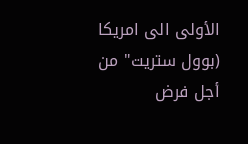الأولى الى امريكا (بوول ستريت" من أجل فرض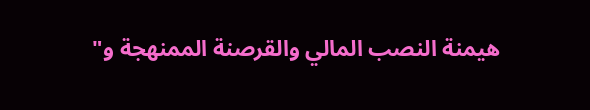هيمنة النصب المالي والقرصنة الممنهجة و"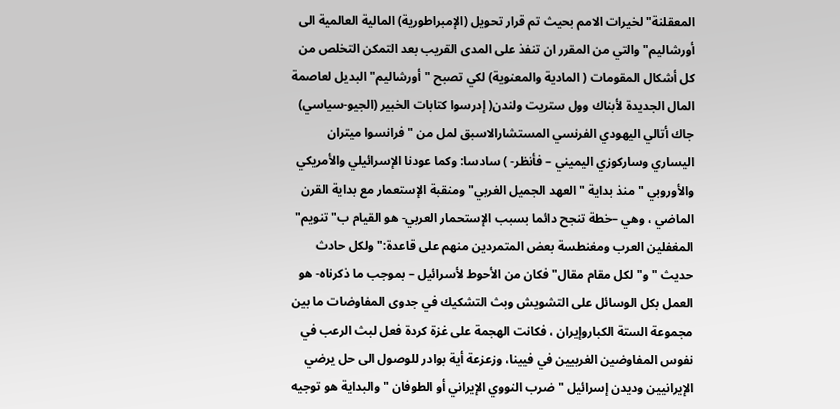المعقلنة"لخيرات الامم بحيث تم قرار تحويل (الإمبراطورية) المالية العالمية الى أورشاليم" والتي من المقرر ان تنفذ على المدى القريب بعد التمكن التخلص من كل أشكال المقومات ( المادية والمعنوية) لكي تصبح "أورشاليم" البديل لعاصمة المال الجديدة لأبناك وول ستريت ولندن( إدرسوا كتابات الخبير (الجيو-سياسي) جاك أتالي اليهودي الفرنسي المستشارالاسبق لمل من "فرانسوا ميتران اليساري وساركوزي اليميني – فأنظر- ) سادسا: وكما عودنا الإسرائيلي والأمريكي والأوروبي " منذ بداية "العهد الجميل الغربي" ومنقبة الإستعمار مع بداية القرن الماضي ، وهي –خطة تنجح دائما بسبب الإستحمار العربي- هو القيام ب"تنويم" المغفلين العرب ومغنطسة بعض المتمردين منهم على قاعدة:" ولكل حادث حديث " و" لكل مقام مقال" فكان من الأحوط لأسرائيل – بموجب ما ذكرناه- هو العمل بكل الوسائل على التشويش وبث التشكيك في جدوى المفاوضات ما بين مجموعة الستة الكباروإيران ، فكانت الهجمة على غزة كردة فعل لبث الرعب في نفوس المفاوضين الغربيين في فيينا، وزعزعة أية بوادر للوصول الى حل يرضي الإيرانيين وديدن إسرائيل " ضرب النووي الإيراني أو الطوفان " والبداية هو توجيه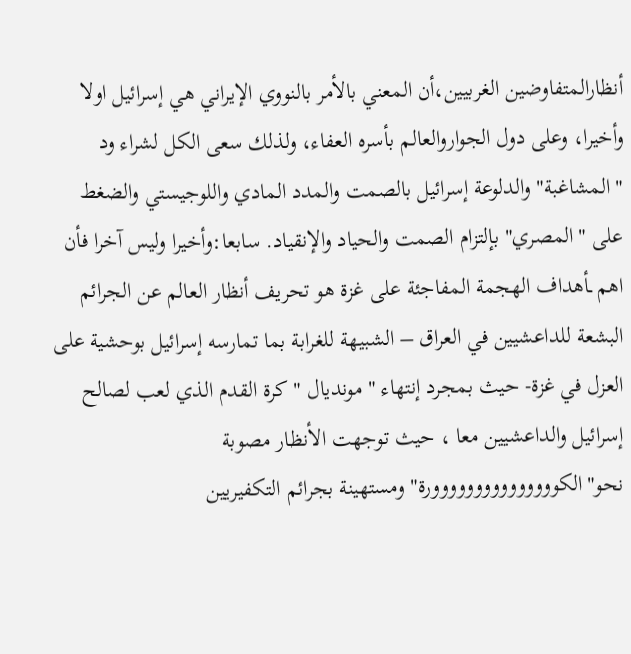أنظارالمتفاوضين الغربيين،أن المعني بالأمر بالنووي الإيراني هي إسرائيل اولا وأخيرا، وعلى دول الجواروالعالم بأسره العفاء، ولذلك سعى الكل لشراء ود "المشاغبة" والدلوعة إسرائيل بالصمت والمدد المادي واللوجيستي والضغط على "المصري" بإلتزام الصمت والحياد والإنقياد. سابعا:وأخيرا وليس آخرا فأن اهم ـأهداف الهجمة المفاجئة على غزة هو تحريف أنظار العالم عن الجرائم البشعة للداعشيين في العراق – الشبيهة للغرابة بما تمارسه إسرائيل بوحشية على العزل في غزة- حيث بمجرد إنتهاء " مونديال " كرة القدم الذي لعب لصالح إسرائيل والداعشيين معا ، حيث توجهت الأنظار مصوبة نحو"الكووووووووووووووورة" ومستهينة بجرائم التكفيريين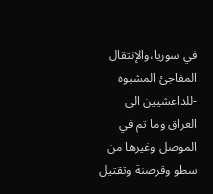في سوريا،والإنتقال المفاجئ المشبوه -للداعشيين الى العراق وما تم في الموصل وغيرها من سطو وقرصنة وتقتيل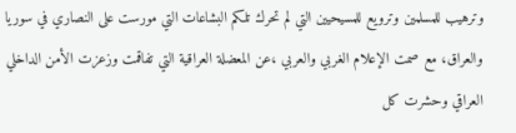وترهيب للمسلمين وترويع للمسيحيين التي لم تحرك تلكم البشاعات التي مورست على النصاري في سوريا والعراق، مع صمت الإعلام الغربي والعربي ،عن المعضلة العراقية التي تفاقمت وزعزت الأمن الداخلي العراقي وحشرت كل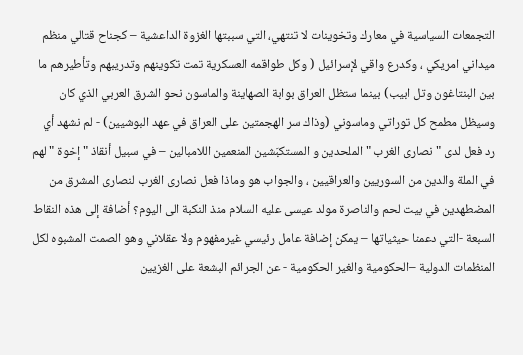التجمعات السياسية في معارك وتخوينات لا تنتهي، التي سببتها الغزوة الداعشية – كجناح قتالي منظم ميداني امريكي ، وكدرع واقي لإسرائيل ( وكل طواقمه العسكرية تمت تكوينهم وتدريبهم وتأطيرهم ما بين البنتاغون وتل ابيب) بينما ستظل العراق بوابة الصهاينة والماسون نحو الشرق العربي الذي كان وسيظل مطمح كل توراتي وماسوني (وذاك سر الهجمتين على العراق في عهد البوشيين) - لم نشهد أي رد فعل لدى "نصارى الغرب " الملحدين و المستكبَشين المنعمين اللامبالين – في سبيل أنقاذ " إخوة " لهم في الملة والدين من السوريين والعراقيين ، والجواب هو وماذا فعل نصارى الغرب لنصارى المشرق من المضطهدين في بيت لحم والناصرة مولد عيسى عليه السلام منذ النكبة الى اليوم؟ أضافة إلى هذه النقاط السبعة -التي دعمنا حيثياتها – يمكن إضافة عامل رئيسي غيرمفهوم ولا عقلاني وهو الصمت المشبوه لكل المنظمات الدولية –الحكومية والغير الحكومية - عن الجرائم البشعة على الغزيين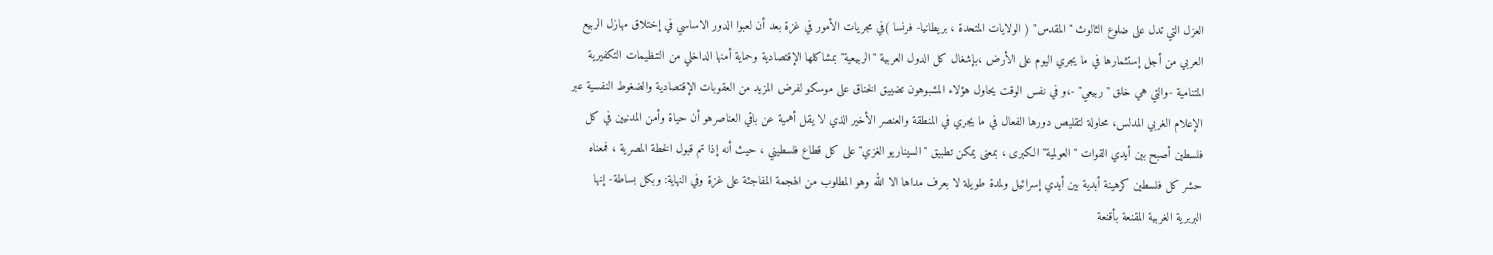العزل التي تدل على ضلوع الثالوث "المقدس" ( الولايات المتحدة ، بريطانيا- فرنسا )في مجريات الأمور في غزة بعد أن لعبوا الدور الاساسي في إختلاق مهازل الربيع العربي من أجل إستثمارها في ما يجري اليوم على الأرض ،بإشغال كل الدول العربية "الربيعية" بمشاكلها الإقتصادية وحماية أمنها الداخلي من التنظيمات التكفيرية المتنامية -والتي هي خلق "ربيعي" -،و في نفس الوقت يحاول هؤلاء المشبوهون تضييق الخناق على موسكو لفرض المزيد من العقوبات الإقتصادية والضغوط النفسية عبر الإعلام الغربي المدلس، محاولة لتقليص دورها الفعال في ما يجري في المنطقة والعنصر الأخير الذي لا يقل أهمية عن باقي العناصرهو أن حياة وأمن المدنيين في كل فلسطين أصبح بين أيدي القوات "العولمية" الكبرى ، بمعنى يمكن تطبيق "السيناريو الغزي" على كل قطاع فلسطيني ، حيث أنه إذا تم قبول الخطة المصرية ، فمعناه حشر كل فلسطين كرهينة أبدية بين أيدي إسرائيل ولمدة طويلة لا بعرف مداها الا الله وهو المطلوب من الهجمة المفاجئة على غزة وفي النهاية: وبكل بساطة- إنها البربرية الغربية المقنعة بأقنعة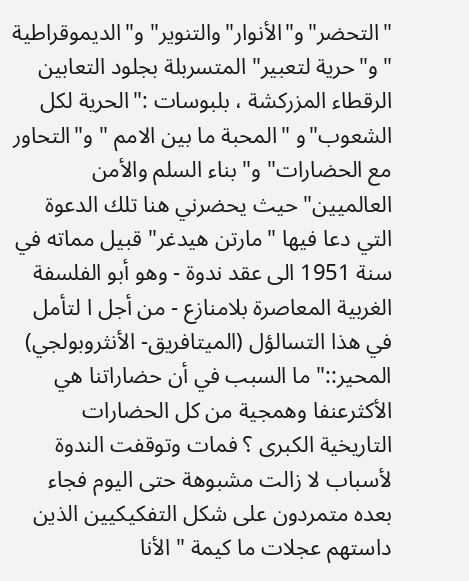"التحضر"و"الأنوار"والتنوير" و"الديموقراطية " و"حرية لتعبير" المتسربلة بجلود التعابين الرقطاء المزركشة ، بلبوسات :"الحرية لكل الشعوب"و "المحبة ما بين الامم " و"التحاور مع الحضارات" و" بناء السلم والأمن العالميين" حيث يحضرني هنا تلك الدعوة التي دعا فيها "مارتن هيدغر" قبيل مماته في سنة 1951 الى عقد ندوة - وهو أبو الفلسفة الغربية المعاصرة بلامنازع - من أجل ا لتأمل في هذا التسالؤل (الميتافريق- الأنثروبولجي) المحير::" ما السبب في أن حضاراتنا هي الأكثرعنفا وهمجية من كل الحضارات التاريخية الكبرى ؟ فمات وتوقفت الندوة لأسباب لا زالت مشبوهة حتى اليوم فجاء بعده متمردون على شكل التفكيكيين الذين داستهم عجلات ما كيمة " الأنا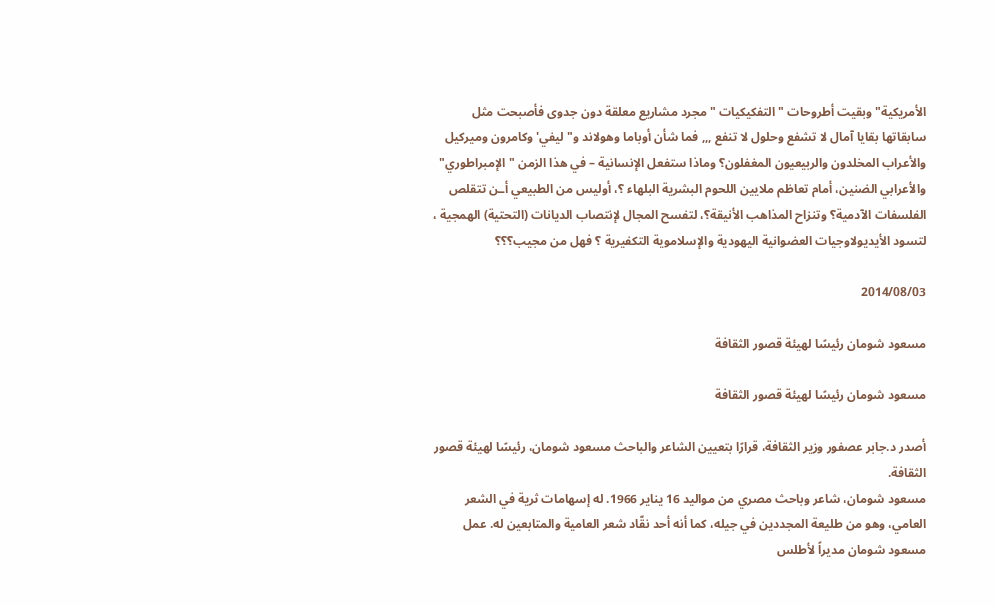الأمريكية" وبقيت أطروحات "التفكيكيات " مجرد مشاريع معلقة دون جدوى فأصبحت مثل سابقاتها بقايا آمال لا تشفع وحلول لا تنفع ,,, فما شأن أوباما وهولاند و"ليفي' وكامرون وميركيل والأعراب المخلدون والربيعيون المغفلون؟ وماذا ستفعل الإنسانية – في هذا الزمن "الإمبراطوري" والأعرابي الضنين، أمام تعاظم ملايين اللحوم البشرية البلهاء ؟، أوليس من الطبيعي أـن تتقلص الفلسفات الآدمية؟ وتنزاح المذاهب الأنيقة؟، لتفسح المجال لإنتصاب الديانات (التحتية) الهمجية ، لتسود الأيديولاوجيات العضوانية اليهودية والإسلاموية التكفيرية ؟ فهل من مجيب؟؟؟

2014/08/03

مسعود شومان رئيسًا لهيئة قصور الثقافة

مسعود شومان رئيسًا لهيئة قصور الثقافة

أصدر د.جابر عصفور وزير الثقافة، قرارًا بتعيين الشاعر والباحث مسعود شومان، رئيسًا لهيئة قصور الثقافة.
مسعود شومان، شاعر وباحث مصري من مواليد 16 يناير 1966. له إسهامات ثرية في الشعر العامي، وهو من طليعة المجددين في جيله، كما أنه أحد نقّاد شعر العامية والمتابعين له. عمل مسعود شومان مديراً لأطلس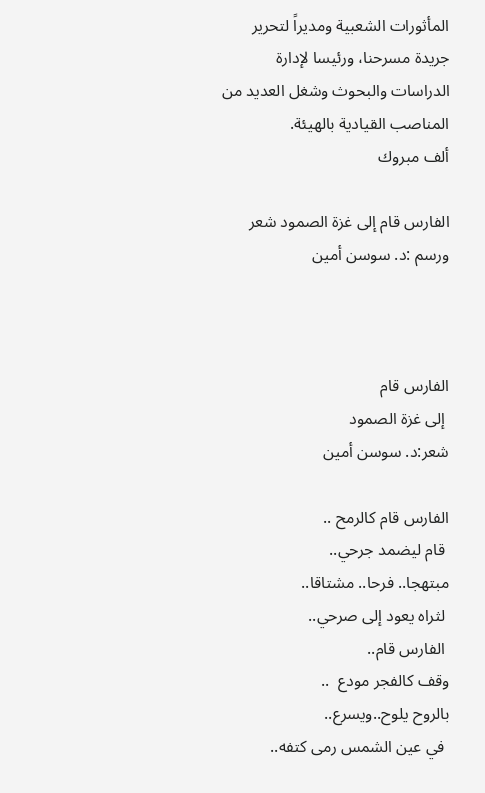المأثورات الشعبية ومديراً لتحرير جريدة مسرحنا، ورئيسا لإدارة الدراسات والبحوث وشغل العديد من المناصب القيادية بالهيئة.
ألف مبروك

الفارس قام إلى غزة الصمود شعر ورسم :د. سوسن أمين



الفارس قام
 إلى غزة الصمود
شعر:د. سوسن أمين

الفارس قام كالرمح ..
 قام ليضمد جرحي..
مبتهجا.. فرحا.. مشتاقا..
 لثراه يعود إلى صرحي..
 الفارس قام..
وقف كالفجر مودع  ..
بالروح يلوح..ويسرع..
 في عين الشمس رمى كتفه..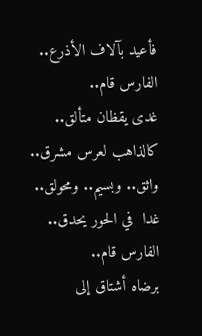فأعيد بآلاف الأذرع..
الفارس قام..
غدى يقظان متألق..
كالذاهب لعرس مشرق..
واثق.. وبسيم.. ومحولق..
غدا  في الحور يحدق..
الفارس قام..
برضاه أشتاق إلى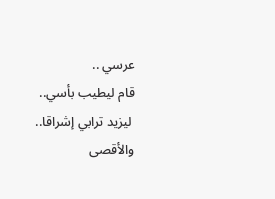عرسي ..
قام ليطيب بأسي..
 ليزيد ترابي إشراقا..
والأقصى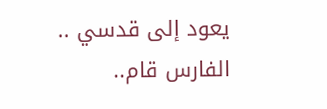يعود إلى قدسي ..
الفارس قام..